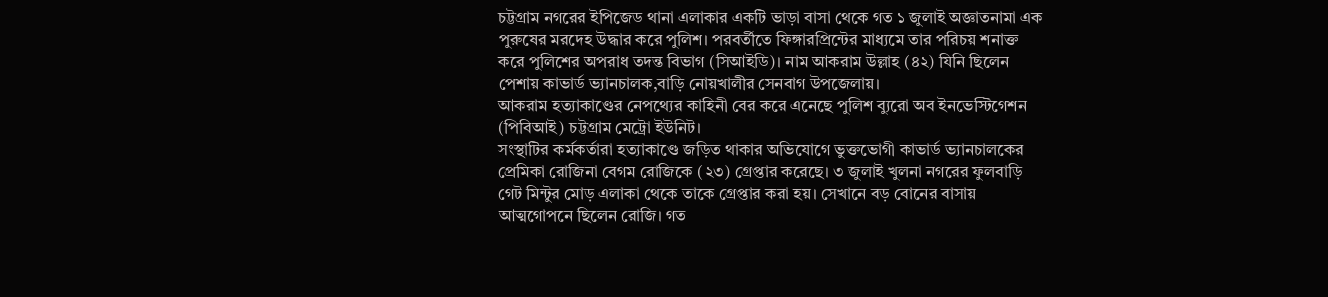চট্টগ্রাম নগরের ইপিজেড থানা এলাকার একটি ভাড়া বাসা থেকে গত ১ জুলাই অজ্ঞাতনামা এক পুরুষের মরদেহ উদ্ধার করে পুলিশ। পরবর্তীতে ফিঙ্গারপ্রিন্টের মাধ্যমে তার পরিচয় শনাক্ত করে পুলিশের অপরাধ তদন্ত বিভাগ (সিআইডি)। নাম আকরাম উল্লাহ (৪২) যিনি ছিলেন পেশায় কাভার্ড ভ্যানচালক,বাড়ি নোয়খালীর সেনবাগ উপজেলায়।
আকরাম হত্যাকাণ্ডের নেপথ্যের কাহিনী বের করে এনেছে পুলিশ ব্যুরো অব ইনভেস্টিগেশন (পিবিআই) চট্টগ্রাম মেট্রো ইউনিট।
সংস্থাটির কর্মকর্তারা হত্যাকাণ্ডে জড়িত থাকার অভিযোগে ভুক্তভোগী কাভার্ড ভ্যানচালকের প্রেমিকা রোজিনা বেগম রোজিকে (২৩) গ্রেপ্তার করেছে। ৩ জুলাই খুলনা নগরের ফুলবাড়ি গেট মিন্টুর মোড় এলাকা থেকে তাকে গ্রেপ্তার করা হয়। সেখানে বড় বোনের বাসায় আত্মগোপনে ছিলেন রোজি। গত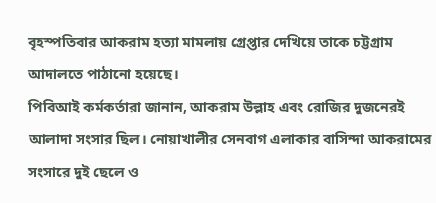বৃহস্পতিবার আকরাম হত্যা মামলায় গ্রেপ্তার দেখিয়ে তাকে চট্টগ্রাম আদালতে পাঠানো হয়েছে।
পিবিআই কর্মকর্তারা জানান, আকরাম উল্লাহ এবং রোজির দুজনেরই আলাদা সংসার ছিল। নোয়াখালীর সেনবাগ এলাকার বাসিন্দা আকরামের সংসারে দুই ছেলে ও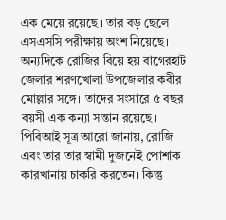এক মেয়ে রয়েছে। তার বড় ছেলে এসএসসি পরীক্ষায় অংশ নিয়েছে। অন্যদিকে রোজির বিয়ে হয় বাগেরহাট জেলার শরণখোলা উপজেলার কবীর মোল্লার সঙ্গে। তাদের সংসারে ৫ বছর বয়সী এক কন্যা সন্তান রয়েছে।
পিবিআই সূত্র আরো জানায়, রোজি এবং তার তার স্বামী দুজনেই পোশাক কারখানায় চাকরি করতেন। কিন্তু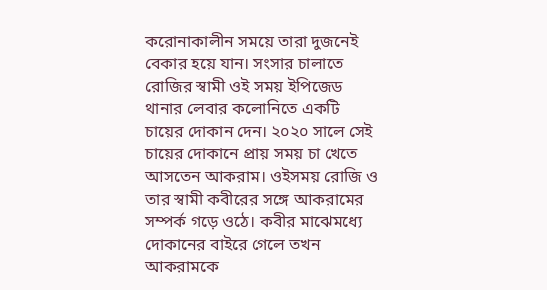করোনাকালীন সময়ে তারা দুজনেই বেকার হয়ে যান। সংসার চালাতে রোজির স্বামী ওই সময় ইপিজেড থানার লেবার কলোনিতে একটি চায়ের দোকান দেন। ২০২০ সালে সেই চায়ের দোকানে প্রায় সময় চা খেতে আসতেন আকরাম। ওইসময় রোজি ও তার স্বামী কবীরের সঙ্গে আকরামের সম্পর্ক গড়ে ওঠে। কবীর মাঝেমধ্যে দোকানের বাইরে গেলে তখন আকরামকে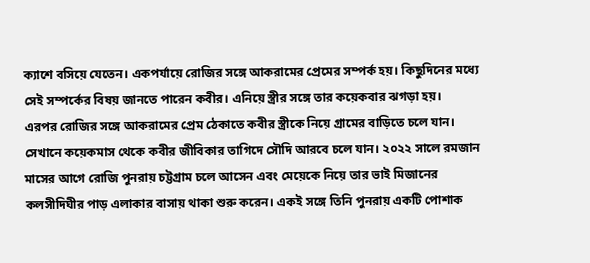ক্যাশে বসিয়ে যেতেন। একপর্যায়ে রোজির সঙ্গে আকরামের প্রেমের সম্পর্ক হয়। কিছুদিনের মধ্যে সেই সম্পর্কের বিষয় জানতে পারেন কবীর। এনিয়ে স্ত্রীর সঙ্গে তার কয়েকবার ঝগড়া হয়।
এরপর রোজির সঙ্গে আকরামের প্রেম ঠেকাতে কবীর স্ত্রীকে নিয়ে গ্রামের বাড়িতে চলে যান। সেখানে কয়েকমাস থেকে কবীর জীবিকার তাগিদে সৌদি আরবে চলে যান। ২০২২ সালে রমজান মাসের আগে রোজি পুনরায় চট্টগ্রাম চলে আসেন এবং মেয়েকে নিয়ে তার ভাই মিজানের কলসীদিঘীর পাড় এলাকার বাসায় থাকা শুরু করেন। একই সঙ্গে তিনি পুনরায় একটি পোশাক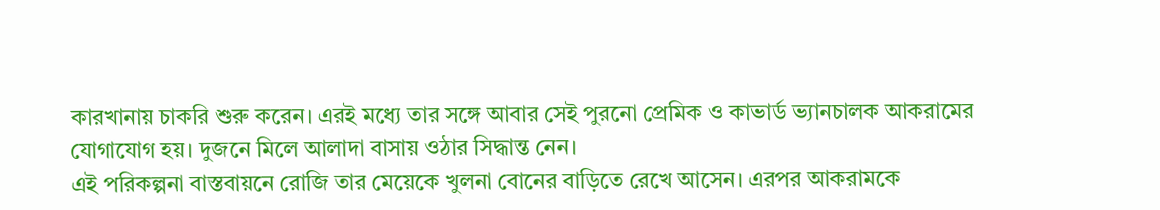কারখানায় চাকরি শুরু করেন। এরই মধ্যে তার সঙ্গে আবার সেই পুরনো প্রেমিক ও কাভার্ড ভ্যানচালক আকরামের যোগাযোগ হয়। দুজনে মিলে আলাদা বাসায় ওঠার সিদ্ধান্ত নেন।
এই পরিকল্পনা বাস্তবায়নে রোজি তার মেয়েকে খুলনা বোনের বাড়িতে রেখে আসেন। এরপর আকরামকে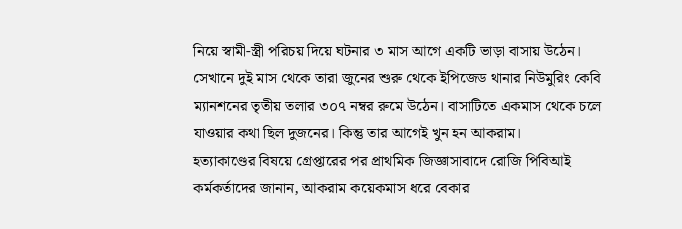নিয়ে স্বামী-স্ত্রী পরিচয় দিয়ে ঘটনার ৩ মাস আগে একটি ভাড়া বাসায় উঠেন। সেখানে দুই মাস থেকে তারা জুনের শুরু থেকে ইপিজেড থানার নিউমুরিং কেবি ম্যানশনের তৃতীয় তলার ৩০৭ নম্বর রুমে উঠেন। বাসাটিতে একমাস থেকে চলে যাওয়ার কথা ছিল দুজনের। কিন্তু তার আগেই খুন হন আকরাম।
হত্যাকাণ্ডের বিষয়ে গ্রেপ্তারের পর প্রাথমিক জিজ্ঞাসাবাদে রোজি পিবিআই কর্মকর্তাদের জানান, আকরাম কয়েকমাস ধরে বেকার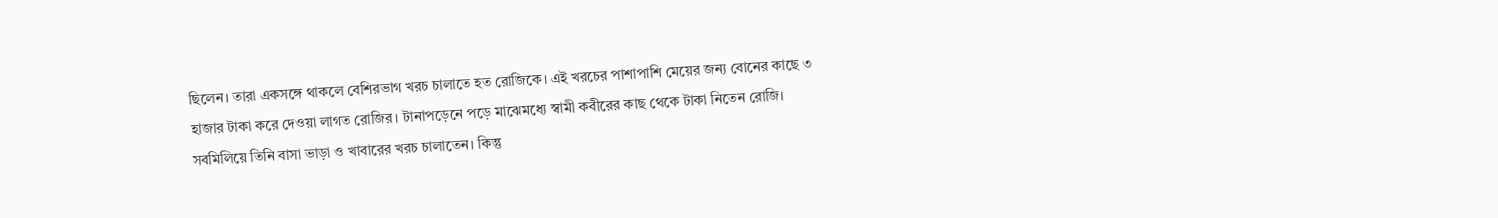ছিলেন। তারা একসঙ্গে থাকলে বেশিরভাগ খরচ চালাতে হত রোজিকে। এই খরচের পাশাপাশি মেয়ের জন্য বোনের কাছে ৩ হাজার টাকা করে দেওয়া লাগত রোজির। টানাপড়েনে পড়ে মাঝেমধ্যে স্বামী কবীরের কাছ থেকে টাকা নিতেন রোজি। সবমিলিয়ে তিনি বাসা ভাড়া ও খাবারের খরচ চালাতেন। কিন্তু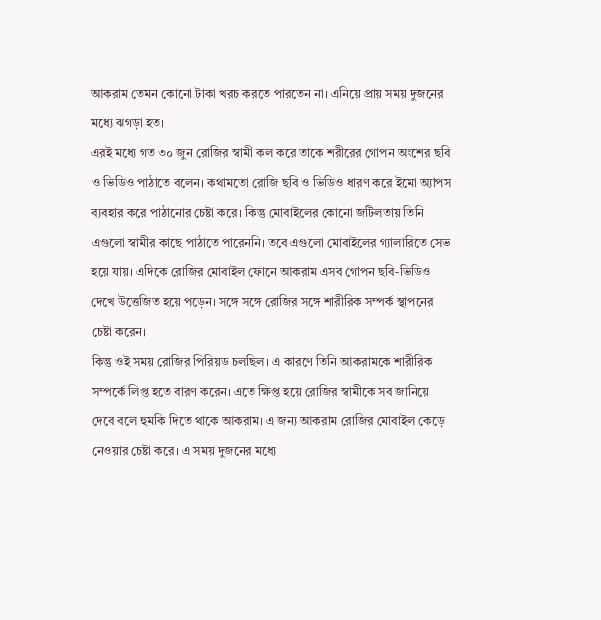আকরাম তেমন কোনো টাকা খরচ করতে পারতেন না। এনিয়ে প্রায় সময় দুজনের মধ্যে ঝগড়া হত।
এরই মধ্যে গত ৩০ জুন রোজির স্বামী কল করে তাকে শরীরের গোপন অংশের ছবি ও ভিডিও পাঠাতে বলেন। কথামতো রোজি ছবি ও ভিডিও ধারণ করে ইমো অ্যাপস ব্যবহার করে পাঠানোর চেষ্টা করে। কিন্তু মোবাইলের কোনো জটিলতায় তিনি এগুলো স্বামীর কাছে পাঠাতে পারেননি। তবে এগুলো মোবাইলের গ্যালারিতে সেভ হয়ে যায়। এদিকে রোজির মোবাইল ফোনে আকরাম এসব গোপন ছবি-ভিডিও দেখে উত্তেজিত হয়ে পড়েন। সঙ্গে সঙ্গে রোজির সঙ্গে শারীরিক সম্পর্ক স্থাপনের চেষ্টা করেন।
কিন্তু ওই সময় রোজির পিরিয়ড চলছিল। এ কারণে তিনি আকরামকে শারীরিক সম্পর্কে লিপ্ত হতে বারণ করেন। এতে ক্ষিপ্ত হয়ে রোজির স্বামীকে সব জানিয়ে দেবে বলে হুমকি দিতে থাকে আকরাম। এ জন্য আকরাম রোজির মোবাইল কেড়ে নেওয়ার চেষ্টা করে। এ সময় দুজনের মধ্যে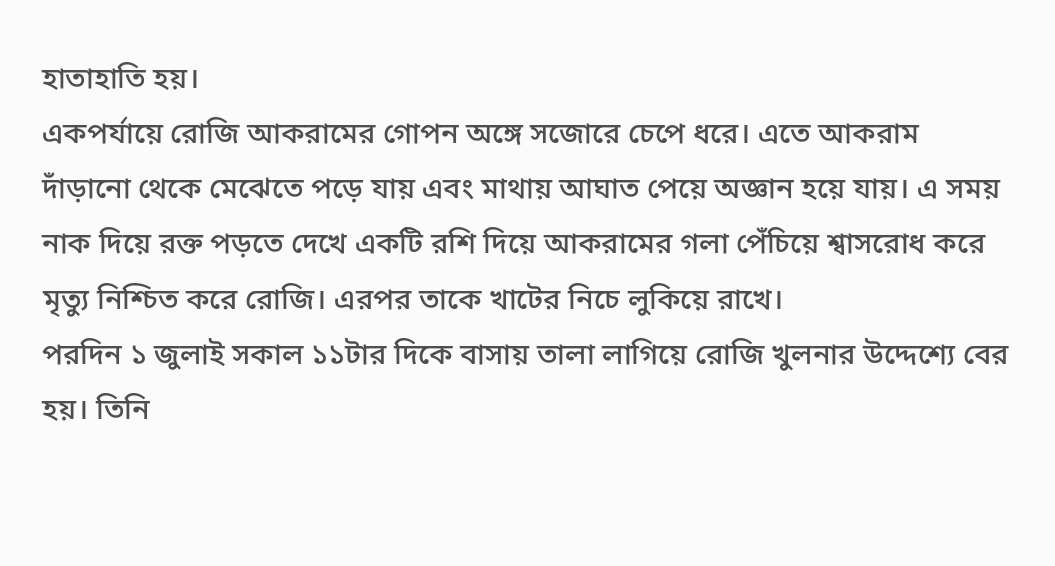হাতাহাতি হয়।
একপর্যায়ে রোজি আকরামের গোপন অঙ্গে সজোরে চেপে ধরে। এতে আকরাম দাঁড়ানো থেকে মেঝেতে পড়ে যায় এবং মাথায় আঘাত পেয়ে অজ্ঞান হয়ে যায়। এ সময় নাক দিয়ে রক্ত পড়তে দেখে একটি রশি দিয়ে আকরামের গলা পেঁচিয়ে শ্বাসরোধ করে মৃত্যু নিশ্চিত করে রোজি। এরপর তাকে খাটের নিচে লুকিয়ে রাখে।
পরদিন ১ জুলাই সকাল ১১টার দিকে বাসায় তালা লাগিয়ে রোজি খুলনার উদ্দেশ্যে বের হয়। তিনি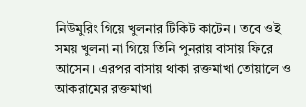নিউমুরিং গিয়ে খুলনার টিকিট কাটেন। তবে ওই সময় খুলনা না গিয়ে তিনি পুনরায় বাসায় ফিরে আসেন। এরপর বাসায় থাকা রক্তমাখা তোয়ালে ও আকরামের রক্তমাখা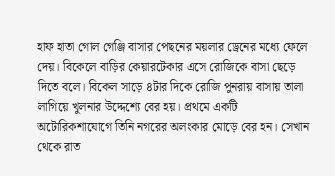হাফ হাতা গোল গেঞ্জি বাসার পেছনের ময়লার ড্রেনের মধ্যে ফেলে দেয়। বিকেলে বাড়ির কেয়ারটেকার এসে রোজিকে বাসা ছেড়ে দিতে বলে। বিকেল সাড়ে ৪টার দিকে রোজি পুনরায় বাসায় তালা লাগিয়ে খুলনার উদ্দেশ্যে বের হয়। প্রথমে একটি অটোরিকশাযোগে তিনি নগরের অলংকার মোড়ে বের হন। সেখান থেকে রাত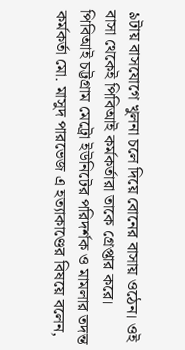৯টায় বাসযোগে খুলনা চলে দিয়ে বোনের বাসায় ওঠেন। ওই বাসা থেকেই পিবিআই কর্মকর্তারা তাকে গ্রেপ্তার করে।
পিবিআই চট্টগ্রাম মেট্রো ইউনিটের পরিদর্শক ও মামলার তদন্ত কর্মকর্তা মো. মাসুদ পারভেজ এ হত্যাকাণ্ডের বিষয়ে বলেন,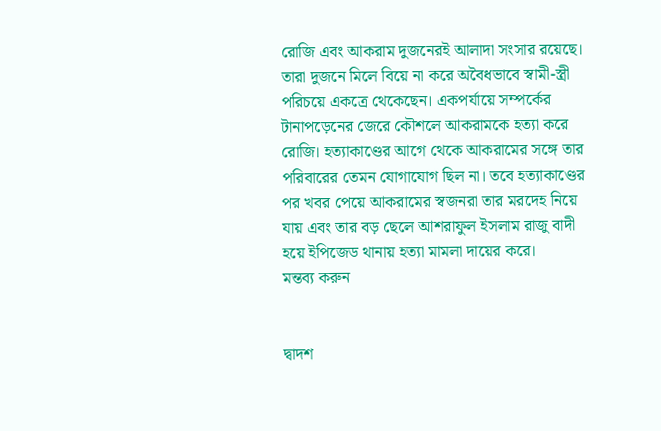রোজি এবং আকরাম দুজনেরই আলাদা সংসার রয়েছে। তারা দুজনে মিলে বিয়ে না করে অবৈধভাবে স্বামী-স্ত্রী পরিচয়ে একত্রে থেকেছেন। একপর্যায়ে সম্পর্কের টানাপড়েনের জেরে কৌশলে আকরামকে হত্যা করে রোজি। হত্যাকাণ্ডের আগে থেকে আকরামের সঙ্গে তার পরিবারের তেমন যোগাযোগ ছিল না। তবে হত্যাকাণ্ডের পর খবর পেয়ে আকরামের স্বজনরা তার মরদেহ নিয়ে যায় এবং তার বড় ছেলে আশরাফুল ইসলাম রাজু বাদী হয়ে ইপিজেড থানায় হত্যা মামলা দায়ের করে।
মন্তব্য করুন


দ্বাদশ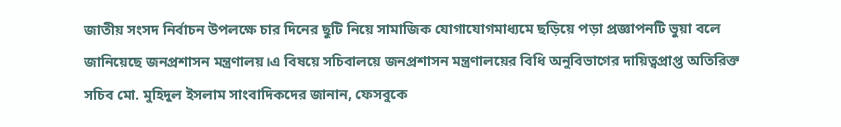জাতীয় সংসদ নির্বাচন উপলক্ষে চার দিনের ছুটি নিয়ে সামাজিক যোগাযোগমাধ্যমে ছড়িয়ে পড়া প্রজ্ঞাপনটি ভুয়া বলে জানিয়েছে জনপ্রশাসন মন্ত্রণালয়।এ বিষয়ে সচিবালয়ে জনপ্রশাসন মন্ত্রণালয়ের বিধি অনুবিভাগের দায়িত্বপ্রাপ্ত অতিরিক্ত সচিব মো. মুহিদুল ইসলাম সাংবাদিকদের জানান, ফেসবুকে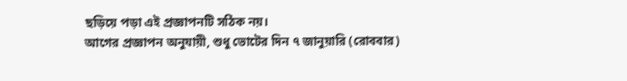ছড়িয়ে পড়া এই প্রজ্ঞাপনটি সঠিক নয়।
আগের প্রজ্ঞাপন অনুযায়ী, শুধু ভোটের দিন ৭ জানুয়ারি (রোববার)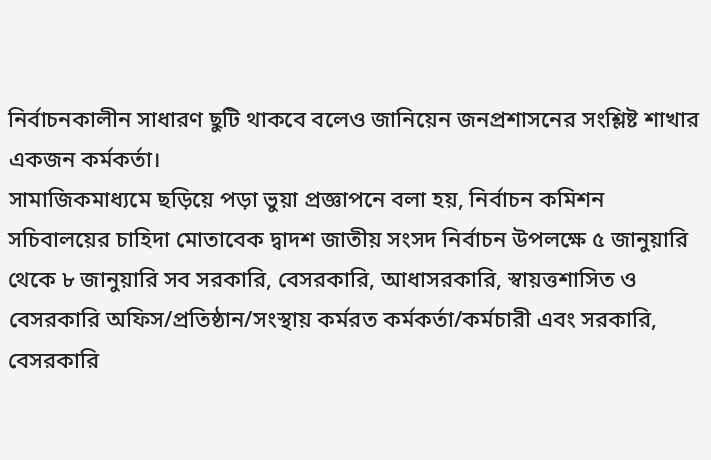নির্বাচনকালীন সাধারণ ছুটি থাকবে বলেও জানিয়েন জনপ্রশাসনের সংশ্লিষ্ট শাখার একজন কর্মকর্তা।
সামাজিকমাধ্যমে ছড়িয়ে পড়া ভুয়া প্রজ্ঞাপনে বলা হয়, নির্বাচন কমিশন সচিবালয়ের চাহিদা মোতাবেক দ্বাদশ জাতীয় সংসদ নির্বাচন উপলক্ষে ৫ জানুয়ারি থেকে ৮ জানুয়ারি সব সরকারি, বেসরকারি, আধাসরকারি, স্বায়ত্তশাসিত ও বেসরকারি অফিস/প্রতিষ্ঠান/সংস্থায় কর্মরত কর্মকর্তা/কর্মচারী এবং সরকারি, বেসরকারি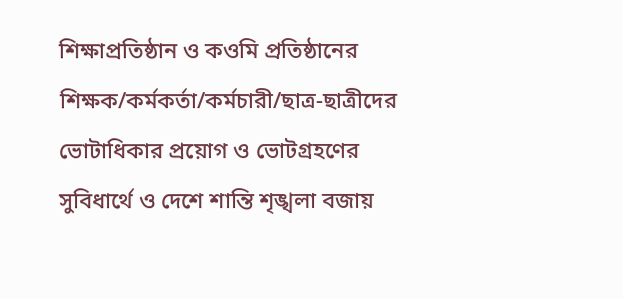শিক্ষাপ্রতিষ্ঠান ও কওমি প্রতিষ্ঠানের শিক্ষক/কর্মকর্তা/কর্মচারী/ছাত্র-ছাত্রীদের ভোটাধিকার প্রয়োগ ও ভোটগ্রহণের সুবিধার্থে ও দেশে শান্তি শৃঙ্খলা বজায়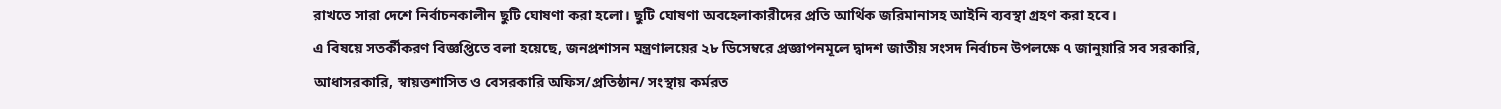রাখতে সারা দেশে নির্বাচনকালীন ছুটি ঘোষণা করা হলো। ছুটি ঘোষণা অবহেলাকারীদের প্রতি আর্থিক জরিমানাসহ আইনি ব্যবস্থা গ্রহণ করা হবে।
এ বিষয়ে সতর্কীকরণ বিজ্ঞপ্তিতে বলা হয়েছে, জনপ্রশাসন মন্ত্রণালয়ের ২৮ ডিসেম্বরে প্রজ্ঞাপনমূলে দ্বাদশ জাতীয় সংসদ নির্বাচন উপলক্ষে ৭ জানুয়ারি সব সরকারি, আধাসরকারি, স্বায়ত্তশাসিত ও বেসরকারি অফিস/প্রতিষ্ঠান/ সংস্থায় কর্মরত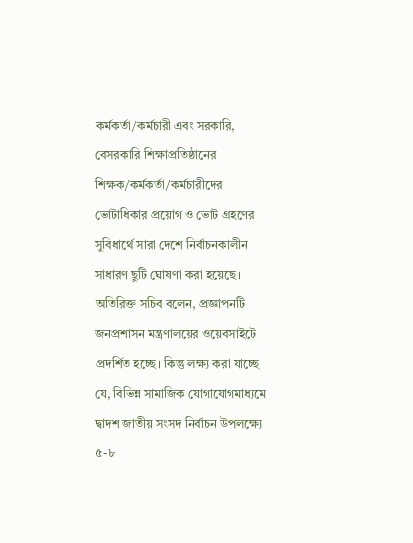কর্মকর্তা/কর্মচারী এবং সরকারি, বেসরকারি শিক্ষাপ্রতিষ্ঠানের শিক্ষক/কর্মকর্তা/কর্মচারীদের ভোটাধিকার প্রয়োগ ও ভোট গ্রহণের সুবিধার্থে সারা দেশে নির্বাচনকালীন সাধারণ ছুটি ঘোষণা করা হয়েছে।
অতিরিক্ত সচিব বলেন, প্রজ্ঞাপনটি জনপ্রশাসন মন্ত্রণালয়ের ওয়েবসাইটে প্রদর্শিত হচ্ছে। কিন্তু লক্ষ্য করা যাচ্ছে যে, বিভিন্ন সামাজিক যোগাযোগমাধ্যমে দ্বাদশ জাতীয় সংসদ নির্বাচন উপলক্ষ্যে ৫-৮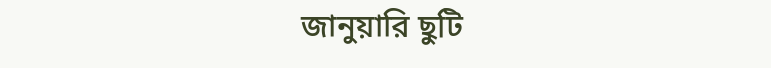জানুয়ারি ছুটি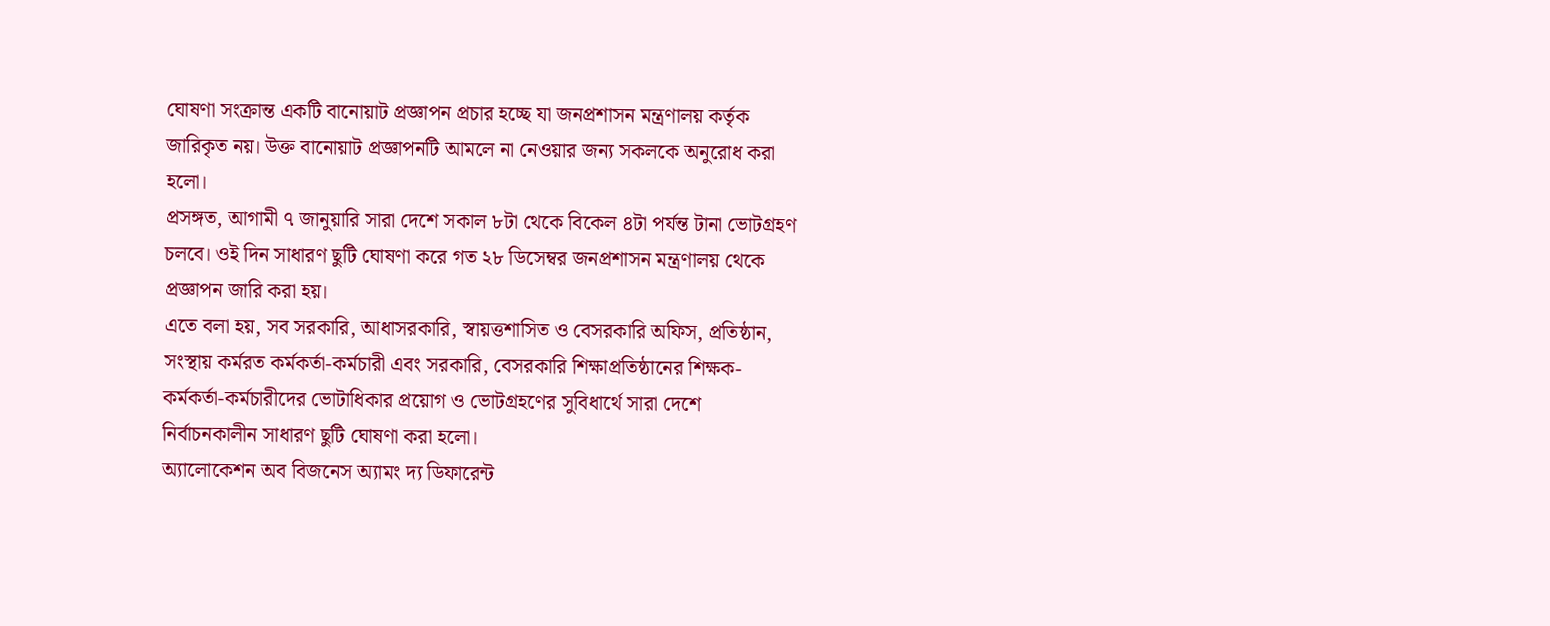ঘোষণা সংক্রান্ত একটি বানোয়াট প্রজ্ঞাপন প্রচার হচ্ছে যা জনপ্রশাসন মন্ত্রণালয় কর্তৃক জারিকৃত নয়। উক্ত বানোয়াট প্রজ্ঞাপনটি আমলে না নেওয়ার জন্য সকলকে অনুরোধ করা হলো।
প্রসঙ্গত, আগামী ৭ জানুয়ারি সারা দেশে সকাল ৮টা থেকে বিকেল ৪টা পর্যন্ত টানা ভোটগ্রহণ চলবে। ওই দিন সাধারণ ছুটি ঘোষণা করে গত ২৮ ডিসেম্বর জনপ্রশাসন মন্ত্রণালয় থেকে প্রজ্ঞাপন জারি করা হয়।
এতে বলা হয়, সব সরকারি, আধাসরকারি, স্বায়ত্তশাসিত ও বেসরকারি অফিস, প্রতিষ্ঠান, সংস্থায় কর্মরত কর্মকর্তা-কর্মচারী এবং সরকারি, বেসরকারি শিক্ষাপ্রতিষ্ঠানের শিক্ষক-কর্মকর্তা-কর্মচারীদের ভোটাধিকার প্রয়োগ ও ভোটগ্রহণের সুবিধার্থে সারা দেশে নির্বাচনকালীন সাধারণ ছুটি ঘোষণা করা হলো।
অ্যালোকেশন অব বিজনেস অ্যামং দ্য ডিফারেন্ট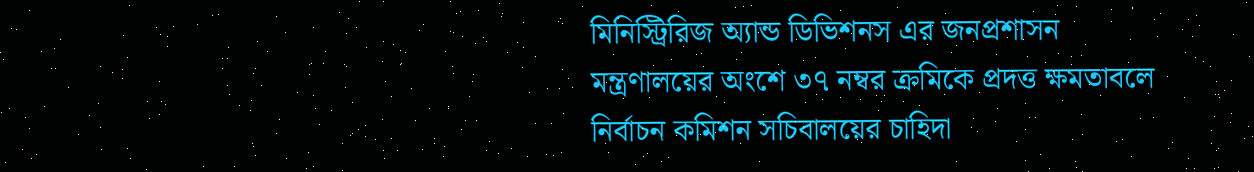মিনিস্ট্রিরিজ অ্যান্ড ডিভিশনস এর জনপ্রশাসন মন্ত্রণালয়ের অংশে ৩৭ নম্বর ক্রমিকে প্রদত্ত ক্ষমতাবলে নির্বাচন কমিশন সচিবালয়ের চাহিদা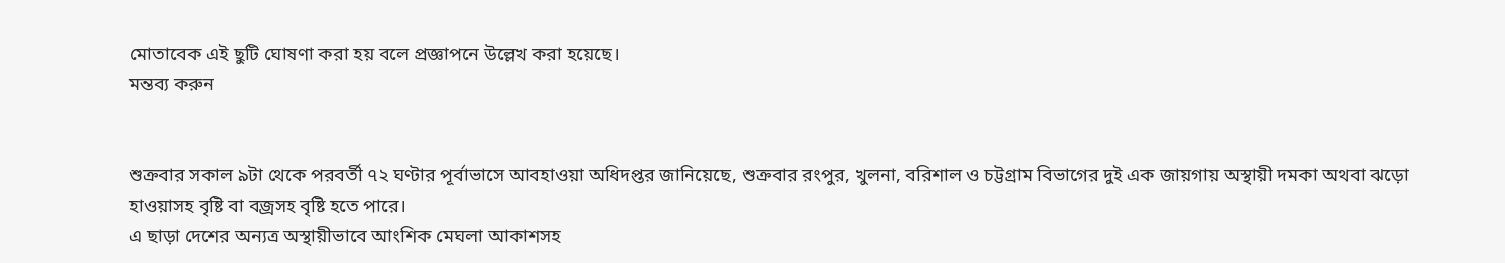মোতাবেক এই ছুটি ঘোষণা করা হয় বলে প্রজ্ঞাপনে উল্লেখ করা হয়েছে।
মন্তব্য করুন


শুক্রবার সকাল ৯টা থেকে পরবর্তী ৭২ ঘণ্টার পূর্বাভাসে আবহাওয়া অধিদপ্তর জানিয়েছে, শুক্রবার রংপুর, খুলনা, বরিশাল ও চট্টগ্রাম বিভাগের দুই এক জায়গায় অস্থায়ী দমকা অথবা ঝড়ো হাওয়াসহ বৃষ্টি বা বজ্রসহ বৃষ্টি হতে পারে।
এ ছাড়া দেশের অন্যত্র অস্থায়ীভাবে আংশিক মেঘলা আকাশসহ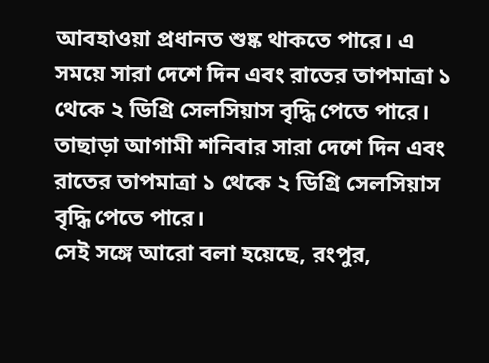আবহাওয়া প্রধানত শুষ্ক থাকতে পারে। এ সময়ে সারা দেশে দিন এবং রাতের তাপমাত্রা ১ থেকে ২ ডিগ্রি সেলসিয়াস বৃদ্ধি পেতে পারে।
তাছাড়া আগামী শনিবার সারা দেশে দিন এবং রাতের তাপমাত্রা ১ থেকে ২ ডিগ্রি সেলসিয়াস বৃদ্ধি পেতে পারে।
সেই সঙ্গে আরো বলা হয়েছে, রংপুর,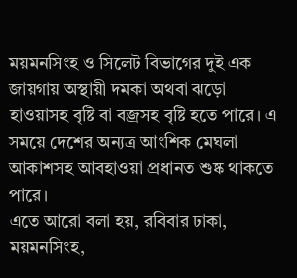ময়মনসিংহ ও সিলেট বিভাগের দুই এক জায়গায় অস্থায়ী দমকা অথবা ঝড়ো হাওয়াসহ বৃষ্টি বা বজ্রসহ বৃষ্টি হতে পারে। এ সময়ে দেশের অন্যত্র আংশিক মেঘলা আকাশসহ আবহাওয়া প্রধানত শুষ্ক থাকতে পারে।
এতে আরো বলা হয়, রবিবার ঢাকা, ময়মনসিংহ,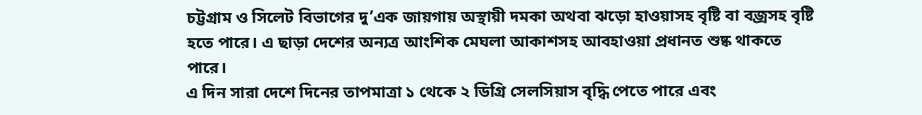চট্টগ্রাম ও সিলেট বিভাগের দু’এক জায়গায় অস্থায়ী দমকা অথবা ঝড়ো হাওয়াসহ বৃষ্টি বা বজ্রসহ বৃষ্টি হতে পারে। এ ছাড়া দেশের অন্যত্র আংশিক মেঘলা আকাশসহ আবহাওয়া প্রধানত শুষ্ক থাকতে পারে।
এ দিন সারা দেশে দিনের তাপমাত্রা ১ থেকে ২ ডিগ্রি সেলসিয়াস বৃদ্ধি পেতে পারে এবং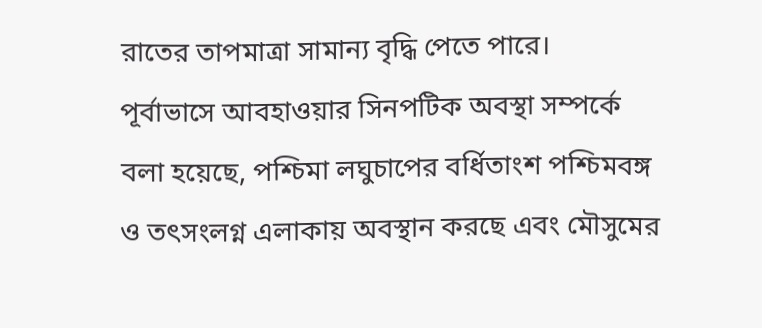রাতের তাপমাত্রা সামান্য বৃদ্ধি পেতে পারে।
পূর্বাভাসে আবহাওয়ার সিনপটিক অবস্থা সম্পর্কে বলা হয়েছে, পশ্চিমা লঘুচাপের বর্ধিতাংশ পশ্চিমবঙ্গ ও তৎসংলগ্ন এলাকায় অবস্থান করছে এবং মৌসুমের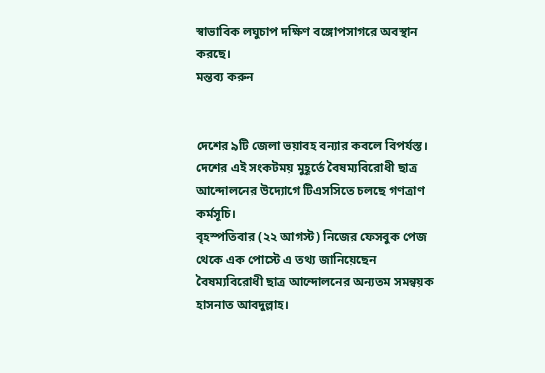স্বাভাবিক লঘুচাপ দক্ষিণ বঙ্গোপসাগরে অবস্থান করছে।
মন্তব্য করুন


দেশের ৯টি জেলা ভয়াবহ বন্যার কবলে বিপর্যস্ত। দেশের এই সংকটময় মুহূর্তে বৈষম্যবিরোধী ছাত্র আন্দোলনের উদ্যোগে টিএসসিতে চলছে গণত্রাণ কর্মসূচি।
বৃহস্পতিবার (২২ আগস্ট) নিজের ফেসবুক পেজ থেকে এক পোস্টে এ তথ্য জানিয়েছেন বৈষম্যবিরোধী ছাত্র আন্দোলনের অন্যতম সমন্বয়ক হাসনাত আবদুল্লাহ।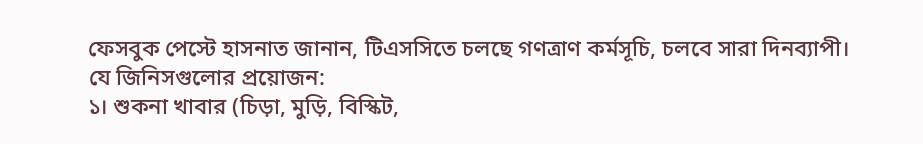ফেসবুক পেস্টে হাসনাত জানান, টিএসসিতে চলছে গণত্রাণ কর্মসূচি, চলবে সারা দিনব্যাপী।
যে জিনিসগুলোর প্রয়োজন:
১। শুকনা খাবার (চিড়া, মুড়ি, বিস্কিট,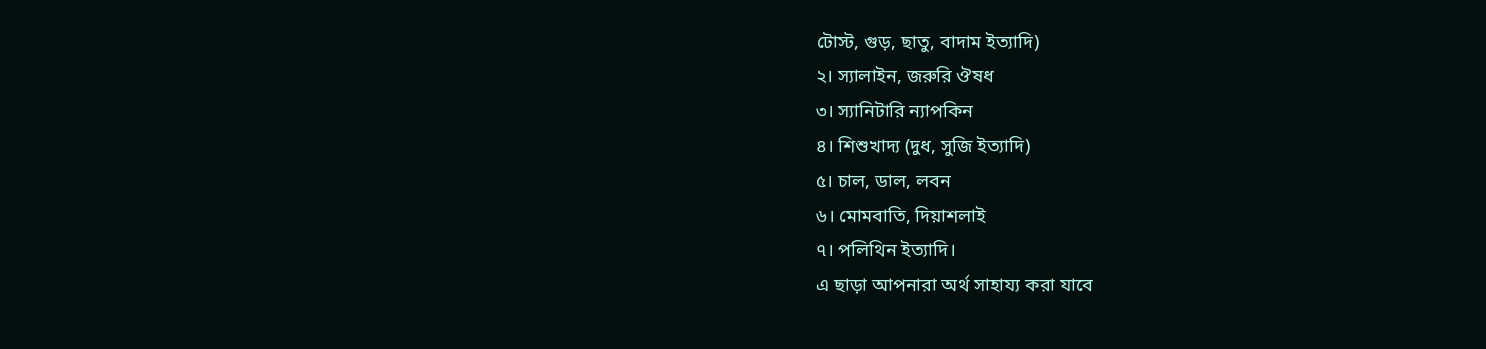টোস্ট, গুড়, ছাতু, বাদাম ইত্যাদি)
২। স্যালাইন, জরুরি ঔষধ
৩। স্যানিটারি ন্যাপকিন
৪। শিশুখাদ্য (দুধ, সুজি ইত্যাদি)
৫। চাল, ডাল, লবন
৬। মোমবাতি, দিয়াশলাই
৭। পলিথিন ইত্যাদি।
এ ছাড়া আপনারা অর্থ সাহায্য করা যাবে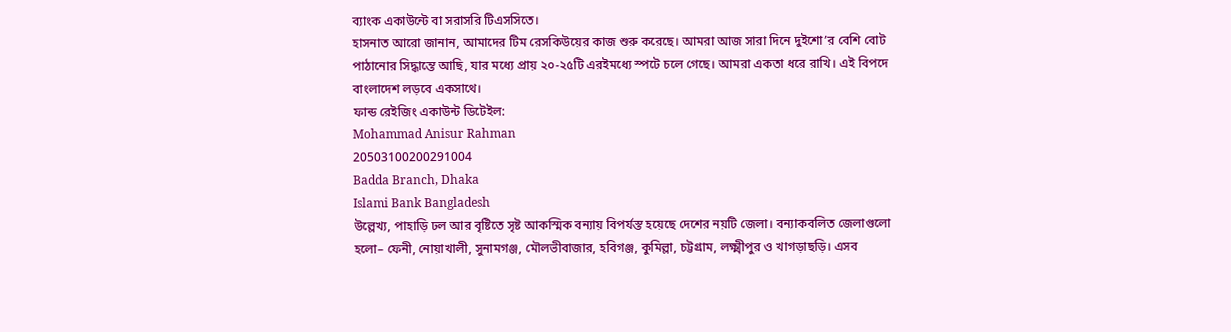ব্যাংক একাউন্টে বা সরাসরি টিএসসিতে।
হাসনাত আরো জানান, আমাদের টিম রেসকিউয়ের কাজ শুরু করেছে। আমরা আজ সারা দিনে দুইশো’র বেশি বোট পাঠানোর সিদ্ধান্তে আছি, যার মধ্যে প্রায় ২০-২৫টি এরইমধ্যে স্পটে চলে গেছে। আমরা একতা ধরে রাখি। এই বিপদে বাংলাদেশ লড়বে একসাথে।
ফান্ড রেইজিং একাউন্ট ডিটেইল:
Mohammad Anisur Rahman
20503100200291004
Badda Branch, Dhaka
Islami Bank Bangladesh
উল্লেখ্য, পাহাড়ি ঢল আর বৃষ্টিতে সৃষ্ট আকস্মিক বন্যায় বিপর্যস্ত হয়েছে দেশের নয়টি জেলা। বন্যাকবলিত জেলাগুলো হলো– ফেনী, নোয়াখালী, সুনামগঞ্জ, মৌলভীবাজার, হবিগঞ্জ, কুমিল্লা, চট্টগ্রাম, লক্ষ্মীপুর ও খাগড়াছড়ি। এসব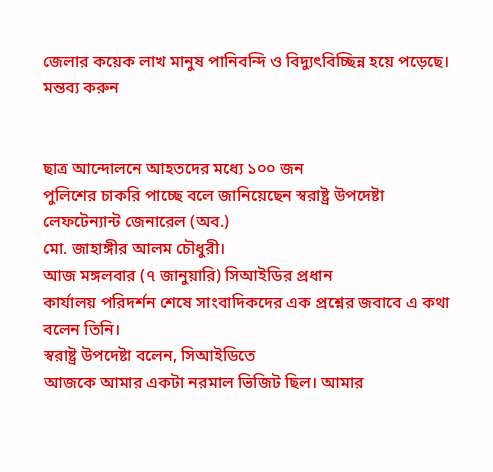জেলার কয়েক লাখ মানুষ পানিবন্দি ও বিদ্যুৎবিচ্ছিন্ন হয়ে পড়েছে।
মন্তব্য করুন


ছাত্র আন্দোলনে আহতদের মধ্যে ১০০ জন
পুলিশের চাকরি পাচ্ছে বলে জানিয়েছেন স্বরাষ্ট্র উপদেষ্টা লেফটেন্যান্ট জেনারেল (অব.)
মো. জাহাঙ্গীর আলম চৌধুরী।
আজ মঙ্গলবার (৭ জানুয়ারি) সিআইডির প্রধান
কার্যালয় পরিদর্শন শেষে সাংবাদিকদের এক প্রশ্নের জবাবে এ কথা বলেন তিনি।
স্বরাষ্ট্র উপদেষ্টা বলেন, সিআইডিতে
আজকে আমার একটা নরমাল ভিজিট ছিল। আমার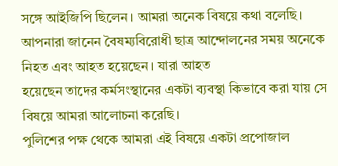সঙ্গে আইজিপি ছিলেন। আমরা অনেক বিষয়ে কথা বলেছি।
আপনারা জানেন বৈষম্যবিরোধী ছাত্র আন্দোলনের সময় অনেকে নিহত এবং আহত হয়েছেন। যারা আহত
হয়েছেন তাদের কর্মসংস্থানের একটা ব্যবস্থা কিভাবে করা যায় সে বিষয়ে আমরা আলোচনা করেছি।
পুলিশের পক্ষ থেকে আমরা এই বিষয়ে একটা প্রপোজাল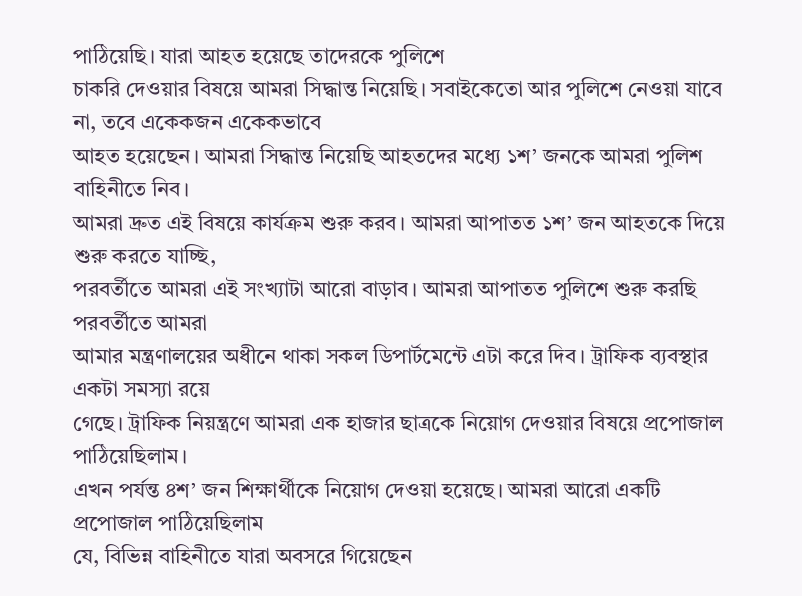পাঠিয়েছি। যারা আহত হয়েছে তাদেরকে পুলিশে
চাকরি দেওয়ার বিষয়ে আমরা সিদ্ধান্ত নিয়েছি। সবাইকেতো আর পুলিশে নেওয়া যাবে না, তবে একেকজন একেকভাবে
আহত হয়েছেন। আমরা সিদ্ধান্ত নিয়েছি আহতদের মধ্যে ১শ’ জনকে আমরা পুলিশ বাহিনীতে নিব।
আমরা দ্রুত এই বিষয়ে কার্যক্রম শুরু করব। আমরা আপাতত ১শ’ জন আহতকে দিয়ে শুরু করতে যাচ্ছি,
পরবর্তীতে আমরা এই সংখ্যাটা আরো বাড়াব। আমরা আপাতত পুলিশে শুরু করছি পরবর্তীতে আমরা
আমার মন্ত্রণালয়ের অধীনে থাকা সকল ডিপার্টমেন্টে এটা করে দিব। ট্রাফিক ব্যবস্থার একটা সমস্যা রয়ে
গেছে। ট্রাফিক নিয়ন্ত্রণে আমরা এক হাজার ছাত্রকে নিয়োগ দেওয়ার বিষয়ে প্রপোজাল পাঠিয়েছিলাম।
এখন পর্যন্ত ৪শ’ জন শিক্ষার্থীকে নিয়োগ দেওয়া হয়েছে। আমরা আরো একটি প্রপোজাল পাঠিয়েছিলাম
যে, বিভিন্ন বাহিনীতে যারা অবসরে গিয়েছেন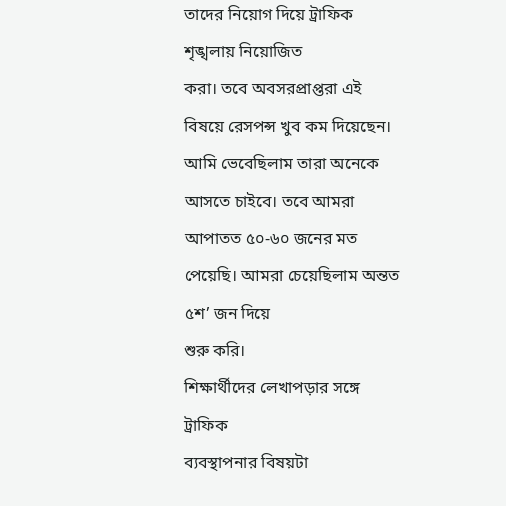তাদের নিয়োগ দিয়ে ট্রাফিক শৃঙ্খলায় নিয়োজিত
করা। তবে অবসরপ্রাপ্তরা এই বিষয়ে রেসপন্স খুব কম দিয়েছেন। আমি ভেবেছিলাম তারা অনেকে
আসতে চাইবে। তবে আমরা আপাতত ৫০-৬০ জনের মত পেয়েছি। আমরা চেয়েছিলাম অন্তত ৫শ’ জন দিয়ে
শুরু করি।
শিক্ষার্থীদের লেখাপড়ার সঙ্গে ট্রাফিক
ব্যবস্থাপনার বিষয়টা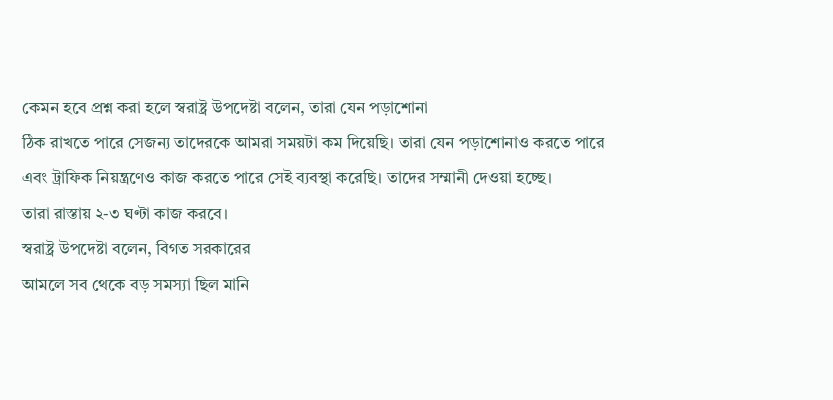কেমন হবে প্রশ্ন করা হলে স্বরাষ্ট্র উপদেষ্টা বলেন, তারা যেন পড়াশোনা
ঠিক রাখতে পারে সেজন্য তাদেরকে আমরা সময়টা কম দিয়েছি। তারা যেন পড়াশোনাও করতে পারে
এবং ট্রাফিক নিয়ন্ত্রণেও কাজ করতে পারে সেই ব্যবস্থা করেছি। তাদের সম্মানী দেওয়া হচ্ছে।
তারা রাস্তায় ২-৩ ঘণ্টা কাজ করবে।
স্বরাষ্ট্র উপদেষ্টা বলেন, বিগত সরকারের
আমলে সব থেকে বড় সমস্যা ছিল মানি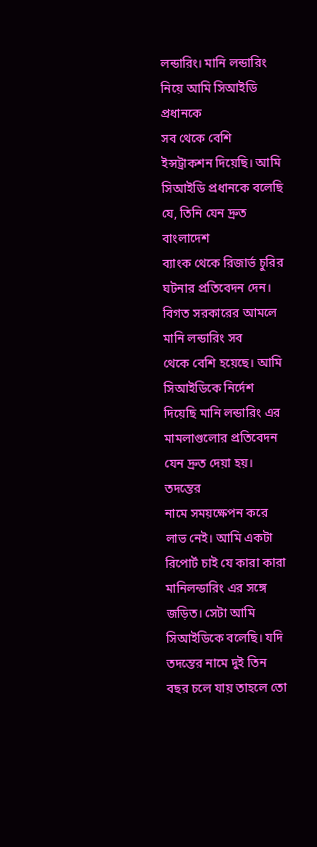লন্ডারিং। মানি লন্ডারিং নিয়ে আমি সিআইডি প্রধানকে
সব থেকে বেশি ইন্সট্রাকশন দিয়েছি। আমি সিআইডি প্রধানকে বলেছি যে, তিনি যেন দ্রুত বাংলাদেশ
ব্যাংক থেকে রিজার্ভ চুরির ঘটনার প্রতিবেদন দেন। বিগত সরকারের আমলে মানি লন্ডারিং সব
থেকে বেশি হয়েছে। আমি সিআইডিকে নির্দেশ দিয়েছি মানি লন্ডারিং এর মামলাগুলোর প্রতিবেদন
যেন দ্রুত দেয়া হয়। তদন্তের
নামে সময়ক্ষেপন করে লাভ নেই। আমি একটা রিপোর্ট চাই যে কারা কারা মানিলন্ডারিং এর সঙ্গে
জড়িত। সেটা আমি সিআইডিকে বলেছি। যদি তদন্তের নামে দুই তিন বছর চলে যায় তাহলে তো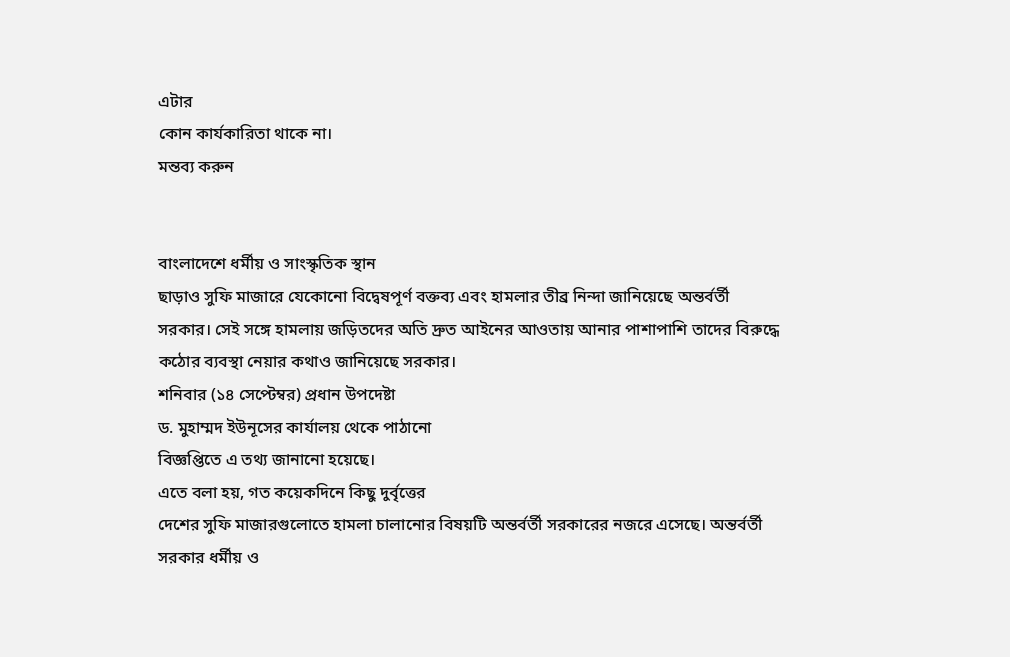এটার
কোন কার্যকারিতা থাকে না।
মন্তব্য করুন


বাংলাদেশে ধর্মীয় ও সাংস্কৃতিক স্থান
ছাড়াও সুফি মাজারে যেকোনো বিদ্বেষপূর্ণ বক্তব্য এবং হামলার তীব্র নিন্দা জানিয়েছে অন্তর্বর্তী
সরকার। সেই সঙ্গে হামলায় জড়িতদের অতি দ্রুত আইনের আওতায় আনার পাশাপাশি তাদের বিরুদ্ধে
কঠোর ব্যবস্থা নেয়ার কথাও জানিয়েছে সরকার।
শনিবার (১৪ সেপ্টেম্বর) প্রধান উপদেষ্টা
ড. মুহাম্মদ ইউনূসের কার্যালয় থেকে পাঠানো
বিজ্ঞপ্তিতে এ তথ্য জানানো হয়েছে।
এতে বলা হয়, গত কয়েকদিনে কিছু দুর্বৃত্তের
দেশের সুফি মাজারগুলোতে হামলা চালানোর বিষয়টি অন্তর্বর্তী সরকারের নজরে এসেছে। অন্তর্বর্তী
সরকার ধর্মীয় ও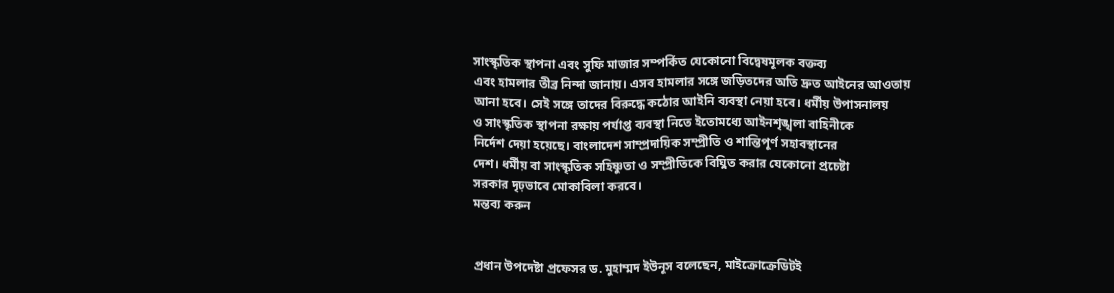সাংস্কৃতিক স্থাপনা এবং সুফি মাজার সম্পর্কিত যেকোনো বিদ্বেষমূলক বক্তব্য
এবং হামলার তীব্র নিন্দা জানায়। এসব হামলার সঙ্গে জড়িতদের অতি দ্রুত আইনের আওতায়
আনা হবে। সেই সঙ্গে তাদের বিরুদ্ধে কঠোর আইনি ব্যবস্থা নেয়া হবে। ধর্মীয় উপাসনালয়
ও সাংস্কৃতিক স্থাপনা রক্ষায় পর্যাপ্ত ব্যবস্থা নিতে ইতোমধ্যে আইনশৃঙ্খলা বাহিনীকে
নির্দেশ দেয়া হয়েছে। বাংলাদেশ সাম্প্রদায়িক সম্প্রীতি ও শান্তিপূর্ণ সহাবস্থানের
দেশ। ধর্মীয় বা সাংস্কৃতিক সহিষ্ণুতা ও সম্প্রীতিকে বিঘ্নিত করার যেকোনো প্রচেষ্টা
সরকার দৃঢ়ভাবে মোকাবিলা করবে।
মন্তব্য করুন


প্রধান উপদেষ্টা প্রফেসর ড. মুহাম্মদ ইউনূস বলেছেন, মাইক্রোক্রেডিটই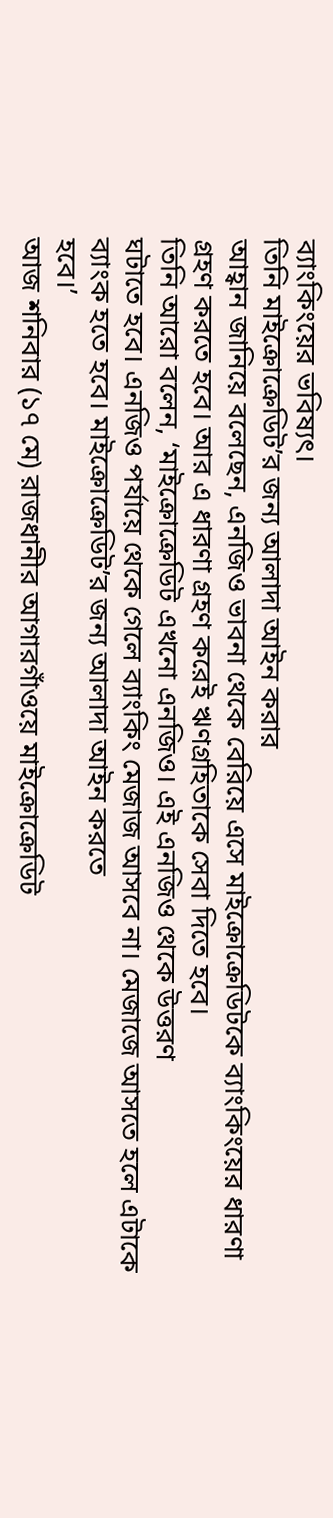ব্যাংকিংয়ের ভবিষ্যৎ।
তিনি মাইক্রোক্রেডিট’র জন্য আলাদা আইন করার
আহ্বান জানিয়ে বলেছেন, এনজিও ভাবনা থেকে বেরিয়ে এসে মাইক্রোক্রেডিটকে ব্যাংকিংয়ের ধারণা
গ্রহণ করতে হবে। আর এ ধারণা গ্রহণ করেই ঋণগ্রহিতাকে সেবা দিতে হবে।
তিনি আরো বলেন, ‘মাইক্রোক্রেডিট এখনো এনজিও। এই এনজিও থেকে উত্তরণ
ঘটাতে হবে। এনজিও পর্যায়ে থেকে গেলে ব্যাংকিং মেজাজ আসবে না। মেজাজে আসতে হলে এটাকে
ব্যাংক হতে হবে। মাইক্রোক্রেডিট’র জন্য আলাদা আইন করতে
হবে।’
আজ শনিবার (১৭ মে) রাজধানীর আগারগাঁওয়ে মাইক্রোক্রেডিট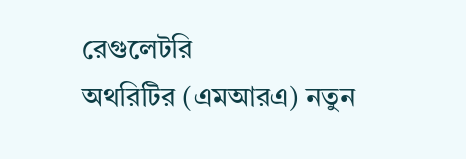রেগুলেটরি
অথরিটির (এমআরএ) নতুন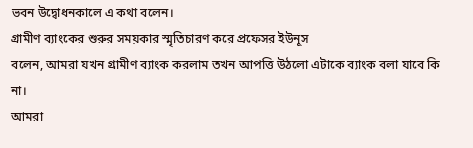ভবন উদ্বোধনকালে এ কথা বলেন।
গ্রামীণ ব্যাংকের শুরুর সময়কার স্মৃতিচারণ করে প্রফেসর ইউনূস
বলেন, আমরা যখন গ্রামীণ ব্যাংক করলাম তখন আপত্তি উঠলো এটাকে ব্যাংক বলা যাবে কি না।
আমরা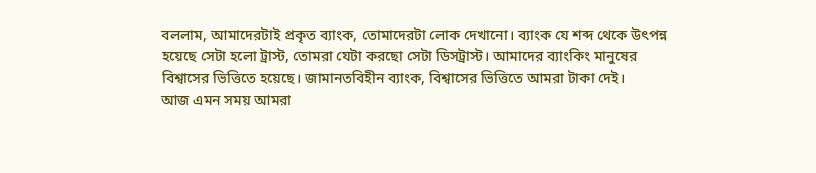বললাম, আমাদেরটাই প্রকৃত ব্যাংক, তোমাদেরটা লোক দেখানো। ব্যাংক যে শব্দ থেকে উৎপন্ন
হয়েছে সেটা হলো ট্রাস্ট, তোমরা যেটা করছো সেটা ডিসট্রাস্ট। আমাদের ব্যাংকিং মানুষের
বিশ্বাসের ভিত্তিতে হয়েছে। জামানতবিহীন ব্যাংক, বিশ্বাসের ভিত্তিতে আমরা টাকা দেই।
আজ এমন সময় আমরা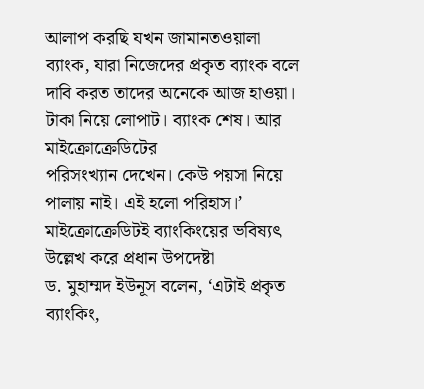আলাপ করছি যখন জামানতওয়ালা ব্যাংক, যারা নিজেদের প্রকৃত ব্যাংক বলে
দাবি করত তাদের অনেকে আজ হাওয়া। টাকা নিয়ে লোপাট। ব্যাংক শেষ। আর মাইক্রোক্রেডিটের
পরিসংখ্যান দেখেন। কেউ পয়সা নিয়ে পালায় নাই। এই হলো পরিহাস।’
মাইক্রোক্রেডিটই ব্যাংকিংয়ের ভবিষ্যৎ উল্লেখ করে প্রধান উপদেষ্টা
ড. মুহাম্মদ ইউনূস বলেন, ‘এটাই প্রকৃত ব্যাংকিং,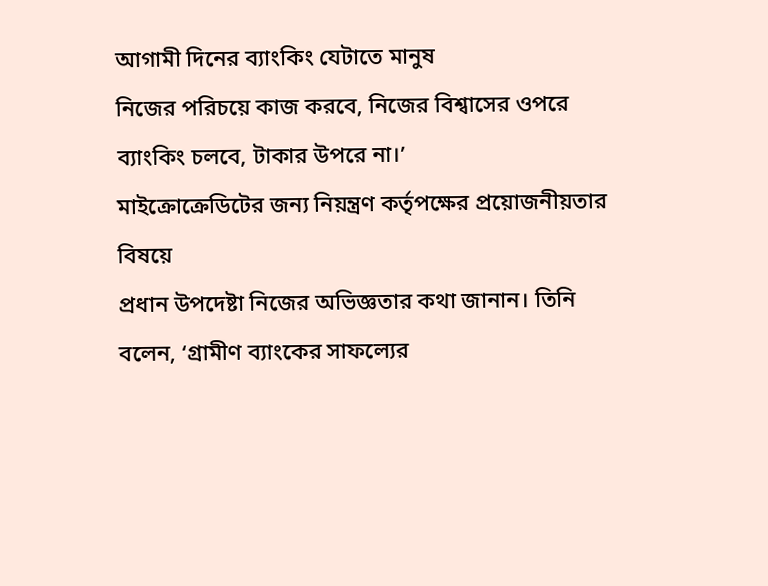আগামী দিনের ব্যাংকিং যেটাতে মানুষ
নিজের পরিচয়ে কাজ করবে, নিজের বিশ্বাসের ওপরে ব্যাংকিং চলবে, টাকার উপরে না।’
মাইক্রোক্রেডিটের জন্য নিয়ন্ত্রণ কর্তৃপক্ষের প্রয়োজনীয়তার বিষয়ে
প্রধান উপদেষ্টা নিজের অভিজ্ঞতার কথা জানান। তিনি বলেন, ‘গ্রামীণ ব্যাংকের সাফল্যের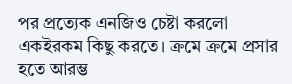পর প্রত্যেক এনজিও চেষ্টা করলো একইরকম কিছু করতে। ক্রমে ক্রমে প্রসার হতে আরম্ভ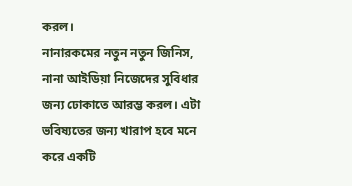করল।
নানারকমের নতুন নতুন জিনিস, নানা আইডিয়া নিজেদের সুবিধার জন্য ঢোকাতে আরম্ভ করল। এটা
ভবিষ্যতের জন্য খারাপ হবে মনে করে একটি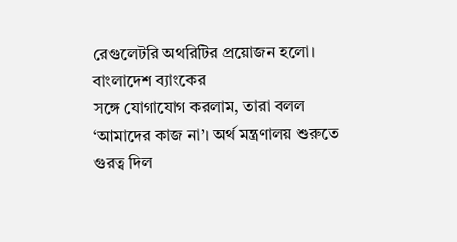রেগুলেটরি অথরিটির প্রয়োজন হলো। বাংলাদেশ ব্যাংকের
সঙ্গে যোগাযোগ করলাম, তারা বলল ‘আমাদের কাজ না’। অর্থ মন্ত্রণালয় শুরুতে
গুরত্ব দিল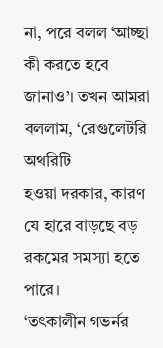না, পরে বলল ‘আচ্ছা কী করতে হবে জানাও’। তখন আমরা বললাম, ‘রেগুলেটরি অথরিটি
হওয়া দরকার, কারণ যে হারে বাড়ছে বড় রকমের সমস্যা হতে পারে।
‘তৎকালীন গভর্নর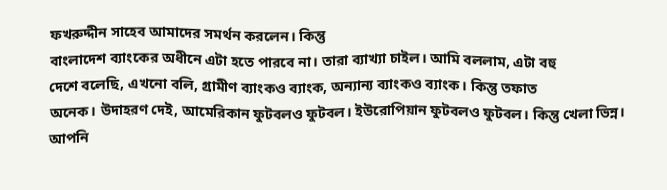ফখরুদ্দীন সাহেব আমাদের সমর্থন করলেন। কিন্তু
বাংলাদেশ ব্যাংকের অধীনে এটা হতে পারবে না। তারা ব্যাখ্যা চাইল। আমি বললাম, এটা বহু
দেশে বলেছি, এখনো বলি, গ্রামীণ ব্যাংকও ব্যাংক, অন্যান্য ব্যাংকও ব্যাংক। কিন্তু তফাত
অনেক। উদাহরণ দেই, আমেরিকান ফুটবলও ফুটবল। ইউরোপিয়ান ফুটবলও ফুটবল। কিন্তু খেলা ভিন্ন।
আপনি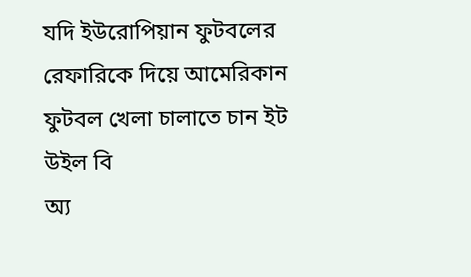যদি ইউরোপিয়ান ফুটবলের রেফারিকে দিয়ে আমেরিকান ফুটবল খেলা চালাতে চান ইট উইল বি
অ্য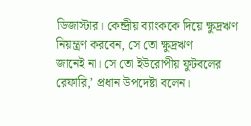ডিজাস্টার। কেন্দ্রীয় ব্যাংককে দিয়ে ক্ষুদ্রঋণ নিয়ন্ত্রণ করবেন, সে তো ক্ষুদ্রঋণ
জানেই না। সে তো ইউরোপীয় ফুটবলের রেফারি,’ প্রধান উপদেষ্টা বলেন।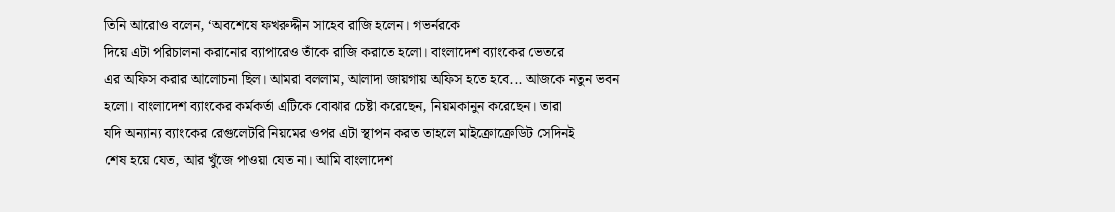তিনি আরোও বলেন, ‘অবশেষে ফখরুদ্দীন সাহেব রাজি হলেন। গভর্নরকে
দিয়ে এটা পরিচালনা করানোর ব্যাপারেও তাঁকে রাজি করাতে হলো। বাংলাদেশ ব্যাংকের ভেতরে
এর অফিস করার আলোচনা ছিল। আমরা বললাম, আলাদা জায়গায় অফিস হতে হবে... আজকে নতুন ভবন
হলো। বাংলাদেশ ব্যাংকের কর্মকর্তা এটিকে বোঝার চেষ্টা করেছেন, নিয়মকানুন করেছেন। তারা
যদি অন্যান্য ব্যাংকের রেগুলেটরি নিয়মের ওপর এটা স্থাপন করত তাহলে মাইক্রোক্রেডিট সেদিনই
শেষ হয়ে যেত, আর খুঁজে পাওয়া যেত না। আমি বাংলাদেশ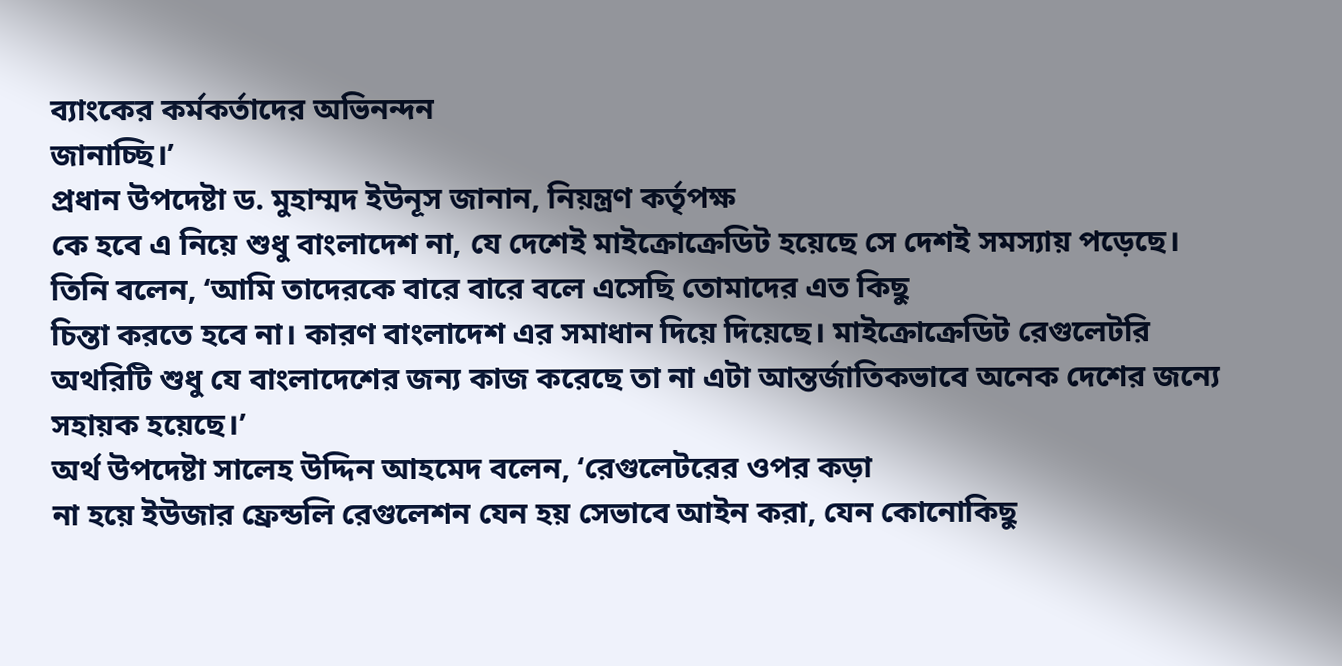ব্যাংকের কর্মকর্তাদের অভিনন্দন
জানাচ্ছি।’
প্রধান উপদেষ্টা ড. মুহাম্মদ ইউনূস জানান, নিয়ন্ত্রণ কর্তৃপক্ষ
কে হবে এ নিয়ে শুধু বাংলাদেশ না, যে দেশেই মাইক্রোক্রেডিট হয়েছে সে দেশই সমস্যায় পড়েছে।
তিনি বলেন, ‘আমি তাদেরকে বারে বারে বলে এসেছি তোমাদের এত কিছু
চিন্তা করতে হবে না। কারণ বাংলাদেশ এর সমাধান দিয়ে দিয়েছে। মাইক্রোক্রেডিট রেগুলেটরি
অথরিটি শুধু যে বাংলাদেশের জন্য কাজ করেছে তা না এটা আন্তর্জাতিকভাবে অনেক দেশের জন্যে
সহায়ক হয়েছে।’
অর্থ উপদেষ্টা সালেহ উদ্দিন আহমেদ বলেন, ‘রেগুলেটরের ওপর কড়া
না হয়ে ইউজার ফ্রেন্ডলি রেগুলেশন যেন হয় সেভাবে আইন করা, যেন কোনোকিছু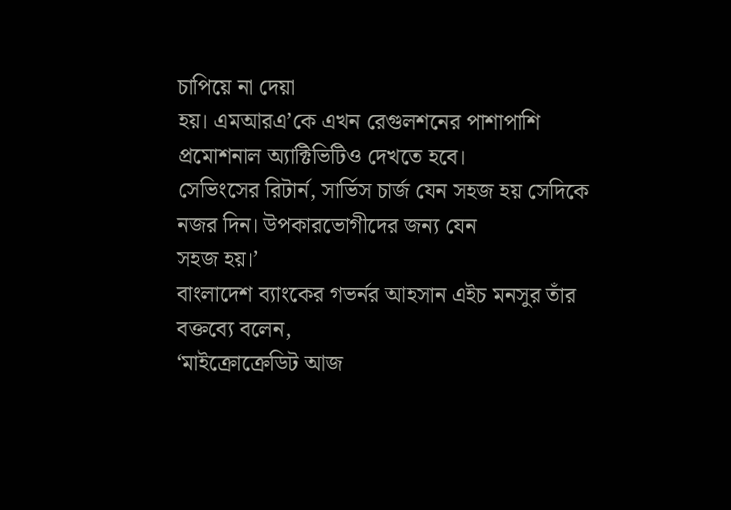চাপিয়ে না দেয়া
হয়। এমআরএ’কে এখন রেগুলশনের পাশাপাশি প্রমোশনাল অ্যাক্টিভিটিও দেখতে হবে।
সেভিংসের রিটার্ন, সার্ভিস চার্জ যেন সহজ হয় সেদিকে নজর দিন। উপকারভোগীদের জন্য যেন
সহজ হয়।’
বাংলাদেশ ব্যাংকের গভর্নর আহসান এইচ মনসুর তাঁর বক্তব্যে বলেন,
‘মাইক্রোক্রেডিট আজ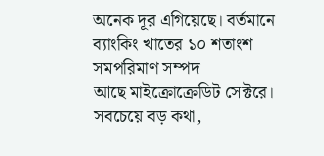অনেক দূর এগিয়েছে। বর্তমানে ব্যাংকিং খাতের ১০ শতাংশ সমপরিমাণ সম্পদ
আছে মাইক্রোক্রেডিট সেক্টরে। সবচেয়ে বড় কথা,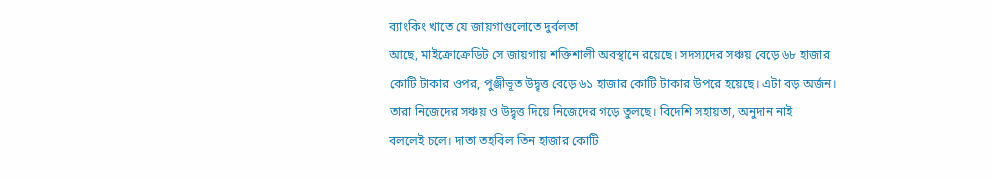ব্যাংকিং খাতে যে জায়গাগুলোতে দুর্বলতা
আছে, মাইক্রোক্রেডিট সে জায়গায় শক্তিশালী অবস্থানে রয়েছে। সদস্যদের সঞ্চয় বেড়ে ৬৮ হাজার
কোটি টাকার ওপর, পুঞ্জীভূত উদ্বৃত্ত বেড়ে ৬১ হাজার কোটি টাকার উপরে হয়েছে। এটা বড় অর্জন।
তারা নিজেদের সঞ্চয় ও উদ্বৃত্ত দিয়ে নিজেদের গড়ে তুলছে। বিদেশি সহায়তা, অনুদান নাই
বললেই চলে। দাতা তহবিল তিন হাজার কোটি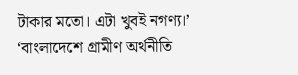টাকার মতো। এটা খুবই নগণ্য।’
‘বাংলাদেশে গ্রামীণ অর্থনীতি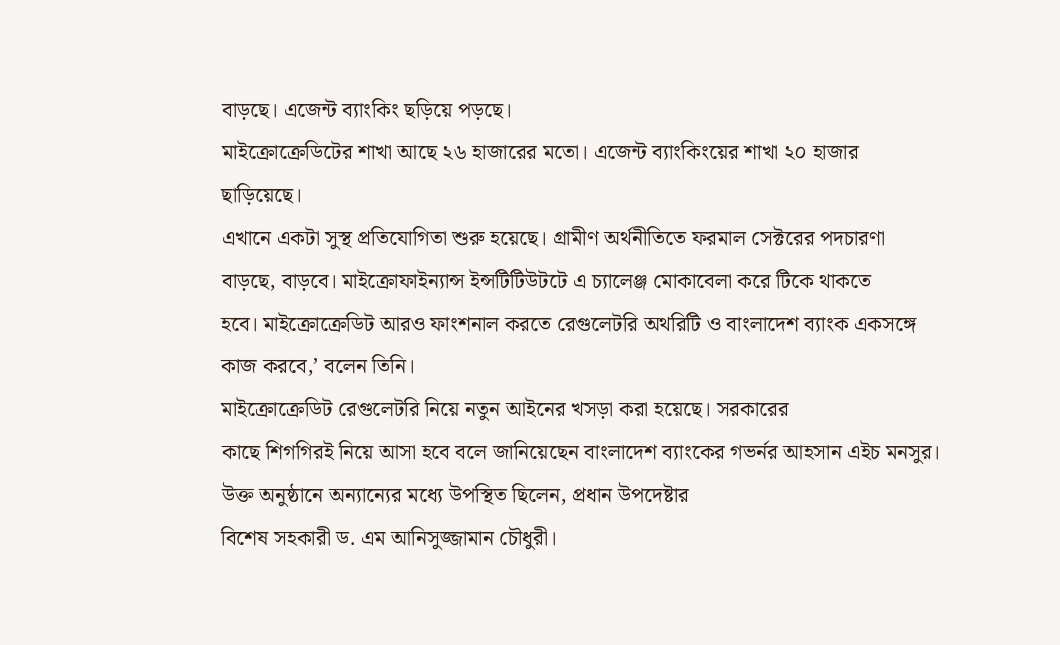বাড়ছে। এজেন্ট ব্যাংকিং ছড়িয়ে পড়ছে।
মাইক্রোক্রেডিটের শাখা আছে ২৬ হাজারের মতো। এজেন্ট ব্যাংকিংয়ের শাখা ২০ হাজার ছাড়িয়েছে।
এখানে একটা সুস্থ প্রতিযোগিতা শুরু হয়েছে। গ্রামীণ অর্থনীতিতে ফরমাল সেক্টরের পদচারণা
বাড়ছে, বাড়বে। মাইক্রোফাইন্যান্স ইন্সটিটিউটটে এ চ্যালেঞ্জ মোকাবেলা করে টিকে থাকতে
হবে। মাইক্রোক্রেডিট আরও ফাংশনাল করতে রেগুলেটরি অথরিটি ও বাংলাদেশ ব্যাংক একসঙ্গে
কাজ করবে,’ বলেন তিনি।
মাইক্রোক্রেডিট রেগুলেটরি নিয়ে নতুন আইনের খসড়া করা হয়েছে। সরকারের
কাছে শিগগিরই নিয়ে আসা হবে বলে জানিয়েছেন বাংলাদেশ ব্যাংকের গভর্নর আহসান এইচ মনসুর।
উক্ত অনুষ্ঠানে অন্যান্যের মধ্যে উপস্থিত ছিলেন, প্রধান উপদেষ্টার
বিশেষ সহকারী ড. এম আনিসুজ্জামান চৌধুরী।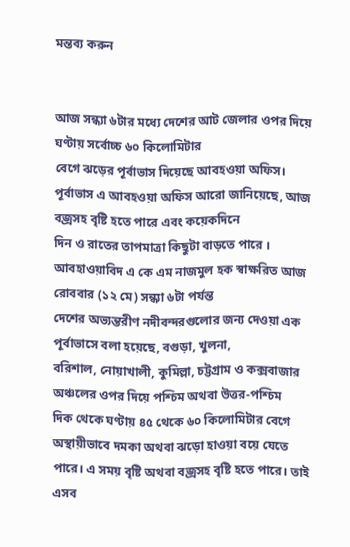মন্তব্য করুন


আজ সন্ধ্যা ৬টার মধ্যে দেশের আট জেলার ওপর দিয়ে ঘণ্টায় সর্বোচ্চ ৬০ কিলোমিটার
বেগে ঝড়ের পূর্বাভাস দিয়েছে আবহওয়া অফিস।
পূর্বাভাস এ আবহওয়া অফিস আরো জানিয়েছে, আজ বজ্রসহ বৃষ্টি হতে পারে এবং কয়েকদিনে
দিন ও রাতের তাপমাত্রা কিছুটা বাড়তে পারে ।
আবহাওয়াবিদ এ কে এম নাজমুল হক স্বাক্ষরিত আজ রোববার (১২ মে) সন্ধ্যা ৬টা পর্যন্ত
দেশের অভ্যন্তরীণ নদীবন্দরগুলোর জন্য দেওয়া এক পূর্বাভাসে বলা হয়েছে, বগুড়া, খুলনা,
বরিশাল, নোয়াখালী, কুমিল্লা, চট্টগ্রাম ও কক্সবাজার অঞ্চলের ওপর দিয়ে পশ্চিম অথবা উত্তর-পশ্চিম
দিক থেকে ঘণ্টায় ৪৫ থেকে ৬০ কিলোমিটার বেগে অস্থায়ীভাবে দমকা অথবা ঝড়ো হাওয়া বয়ে যেতে
পারে। এ সময় বৃষ্টি অথবা বজ্রসহ বৃষ্টি হতে পারে। তাই এসব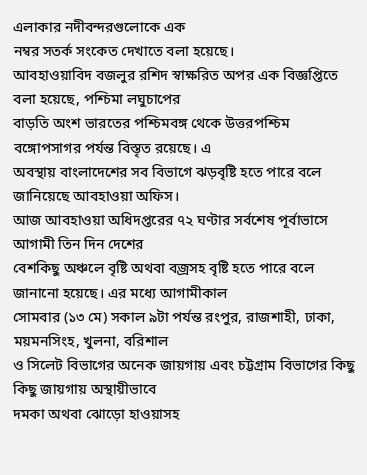এলাকার নদীবন্দরগুলোকে এক
নম্বর সতর্ক সংকেত দেখাতে বলা হয়েছে।
আবহাওয়াবিদ বজলুর রশিদ স্বাক্ষরিত অপর এক বিজ্ঞপ্তিতে বলা হয়েছে, পশ্চিমা লঘুচাপের
বাড়তি অংশ ভারতের পশ্চিমবঙ্গ থেকে উত্তরপশ্চিম বঙ্গোপসাগর পর্যন্ত বিস্তৃত রয়েছে। এ
অবস্থায় বাংলাদেশের সব বিভাগে ঝড়বৃষ্টি হতে পারে বলে জানিয়েছে আবহাওয়া অফিস।
আজ আবহাওয়া অধিদপ্তরের ৭২ ঘণ্টার সর্বশেষ পূর্বাভাসে আগামী তিন দিন দেশের
বেশকিছু অঞ্চলে বৃষ্টি অথবা বজ্রসহ বৃষ্টি হতে পারে বলে জানানো হয়েছে। এর মধ্যে আগামীকাল
সোমবার (১৩ মে) সকাল ৯টা পর্যন্ত রংপুর, রাজশাহী, ঢাকা, ময়মনসিংহ, খুলনা, বরিশাল
ও সিলেট বিভাগের অনেক জায়গায় এবং চট্টগ্রাম বিভাগের কিছু কিছু জায়গায় অস্থায়ীভাবে
দমকা অথবা ঝোড়ো হাওয়াসহ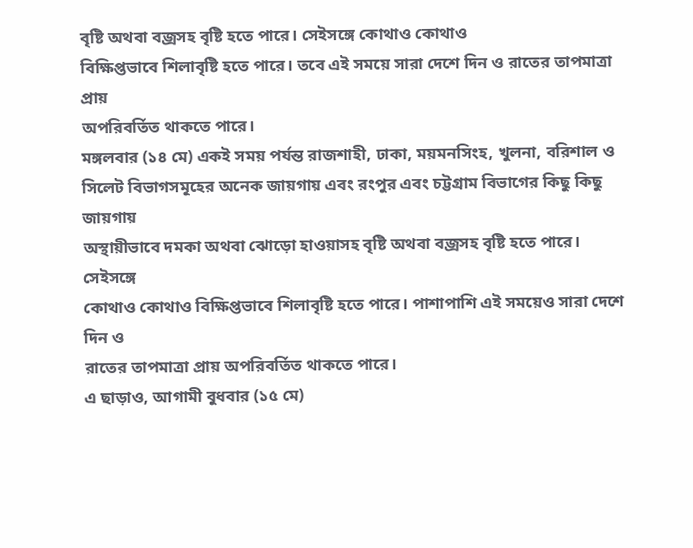বৃষ্টি অথবা বজ্রসহ বৃষ্টি হতে পারে। সেইসঙ্গে কোথাও কোথাও
বিক্ষিপ্তভাবে শিলাবৃষ্টি হতে পারে। তবে এই সময়ে সারা দেশে দিন ও রাতের তাপমাত্রা প্রায়
অপরিবর্তিত থাকতে পারে।
মঙ্গলবার (১৪ মে) একই সময় পর্যন্ত রাজশাহী, ঢাকা, ময়মনসিংহ, খুলনা, বরিশাল ও
সিলেট বিভাগসমূহের অনেক জায়গায় এবং রংপুর এবং চট্টগ্রাম বিভাগের কিছু কিছু জায়গায়
অস্থায়ীভাবে দমকা অথবা ঝোড়ো হাওয়াসহ বৃষ্টি অথবা বজ্রসহ বৃষ্টি হতে পারে। সেইসঙ্গে
কোথাও কোথাও বিক্ষিপ্তভাবে শিলাবৃষ্টি হতে পারে। পাশাপাশি এই সময়েও সারা দেশে দিন ও
রাতের তাপমাত্রা প্রায় অপরিবর্তিত থাকতে পারে।
এ ছাড়াও, আগামী বুধবার (১৫ মে)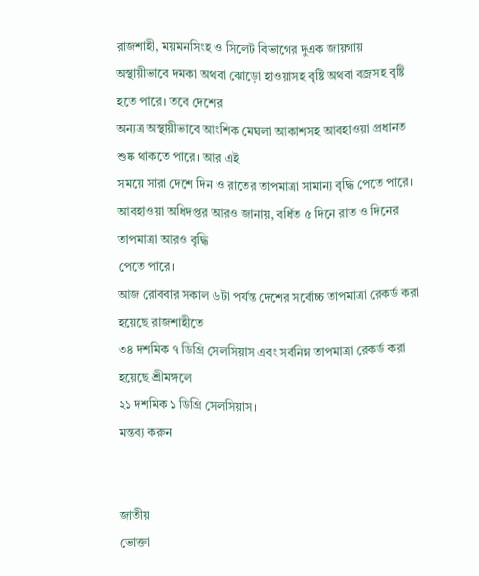রাজশাহী, ময়মনসিংহ ও সিলেট বিভাগের দুএক জায়গায়
অস্থায়ীভাবে দমকা অথবা ঝোড়ো হাওয়াসহ বৃষ্টি অথবা বজ্রসহ বৃষ্টি হতে পারে। তবে দেশের
অন্যত্র অস্থায়ীভাবে আংশিক মেঘলা আকাশসহ আবহাওয়া প্রধানত শুষ্ক থাকতে পারে। আর এই
সময়ে সারা দেশে দিন ও রাতের তাপমাত্রা সামান্য বৃদ্ধি পেতে পারে।
আবহাওয়া অধিদপ্তর আরও জানায়, বর্ধিত ৫ দিনে রাত ও দিনের তাপমাত্রা আরও বৃদ্ধি
পেতে পারে।
আজ রোববার সকাল ৬টা পর্যন্ত দেশের সর্বোচ্চ তাপমাত্রা রেকর্ড করা হয়েছে রাজশাহীতে
৩৪ দশমিক ৭ ডিগ্রি সেলসিয়াস এবং সর্বনিম্ন তাপমাত্রা রেকর্ড করা হয়েছে শ্রীমঙ্গলে
২১ দশমিক ১ ডিগ্রি সেলসিয়াস।
মন্তব্য করুন


জাতীয়
ভোক্তা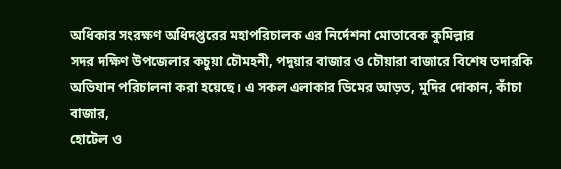অধিকার সংরক্ষণ অধিদপ্তরের মহাপরিচালক এর নির্দেশনা মোতাবেক কুমিল্লার
সদর দক্ষিণ উপজেলার কচুয়া চৌমহনী, পদুয়ার বাজার ও চৌয়ারা বাজারে বিশেষ তদারকি
অভিযান পরিচালনা করা হয়েছে। এ সকল এলাকার ডিমের আড়ত, মুদির দোকান, কাঁচা বাজার,
হোটেল ও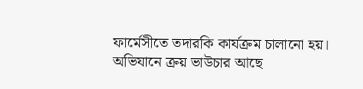ফার্মেসীতে তদারকি কার্যক্রম চালানো হয়। অভিযানে ক্রয় ভাউচার আছে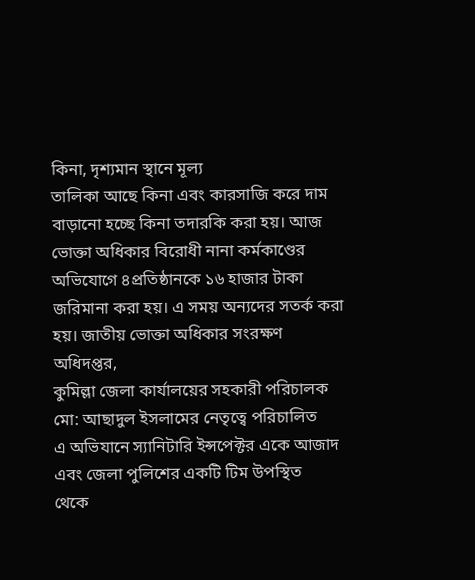কিনা, দৃশ্যমান স্থানে মূল্য
তালিকা আছে কিনা এবং কারসাজি করে দাম বাড়ানো হচ্ছে কিনা তদারকি করা হয়। আজ
ভোক্তা অধিকার বিরোধী নানা কর্মকাণ্ডের অভিযোগে ৪প্রতিষ্ঠানকে ১৬ হাজার টাকা
জরিমানা করা হয়। এ সময় অন্যদের সতর্ক করা হয়। জাতীয় ভোক্তা অধিকার সংরক্ষণ অধিদপ্তর,
কুমিল্লা জেলা কার্যালয়ের সহকারী পরিচালক মো: আছাদুল ইসলামের নেতৃত্বে পরিচালিত
এ অভিযানে স্যানিটারি ইন্সপেক্টর একে আজাদ এবং জেলা পুলিশের একটি টিম উপস্থিত
থেকে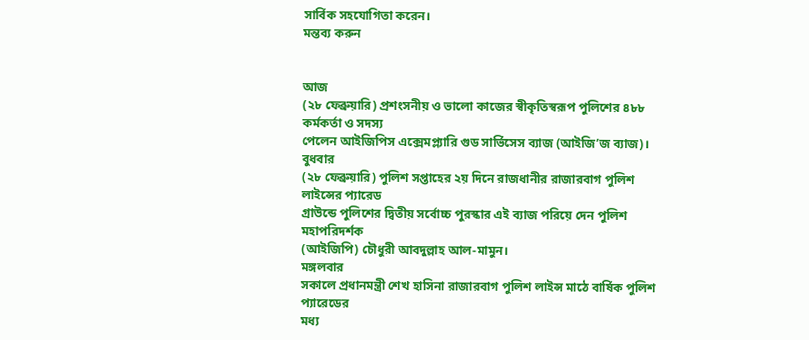সার্বিক সহযোগিতা করেন।
মন্তব্য করুন


আজ
(২৮ ফেব্রুয়ারি) প্রশংসনীয় ও ভালো কাজের স্বীকৃতিস্বরূপ পুলিশের ৪৮৮ কর্মকর্তা ও সদস্য
পেলেন আইজিপিস এক্সেমপ্ল্যারি গুড সার্ভিসেস ব্যাজ (আইজি’জ ব্যাজ)।
বুধবার
(২৮ ফেব্রুয়ারি) পুলিশ সপ্তাহের ২য় দিনে রাজধানীর রাজারবাগ পুলিশ লাইন্সের প্যারেড
গ্রাউন্ডে পুলিশের দ্বিতীয় সর্বোচ্চ পুরস্কার এই ব্যাজ পরিয়ে দেন পুলিশ মহাপরিদর্শক
(আইজিপি) চৌধুরী আবদুল্লাহ আল-মামুন।
মঙ্গলবার
সকালে প্রধানমন্ত্রী শেখ হাসিনা রাজারবাগ পুলিশ লাইন্স মাঠে বার্ষিক পুলিশ প্যারেডের
মধ্য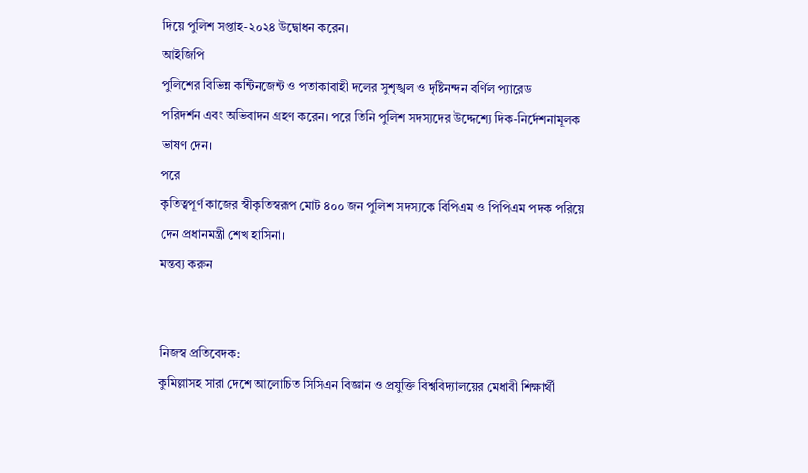দিয়ে পুলিশ সপ্তাহ-২০২৪ উদ্বোধন করেন।
আইজিপি
পুলিশের বিভিন্ন কন্টিনজেন্ট ও পতাকাবাহী দলের সুশৃঙ্খল ও দৃষ্টিনন্দন বর্ণিল প্যারেড
পরিদর্শন এবং অভিবাদন গ্রহণ করেন। পরে তিনি পুলিশ সদস্যদের উদ্দেশ্যে দিক-নির্দেশনামূলক
ভাষণ দেন।
পরে
কৃতিত্বপূর্ণ কাজের স্বীকৃতিস্বরূপ মোট ৪০০ জন পুলিশ সদস্যকে বিপিএম ও পিপিএম পদক পরিয়ে
দেন প্রধানমন্ত্রী শেখ হাসিনা।
মন্তব্য করুন


নিজস্ব প্রতিবেদক:
কুমিল্লাসহ সারা দেশে আলোচিত সিসিএন বিজ্ঞান ও প্রযুক্তি বিশ্ববিদ্যালয়ের মেধাবী শিক্ষার্থী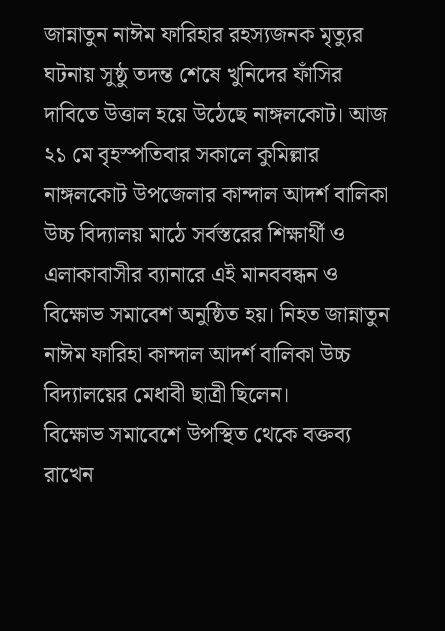জান্নাতুন নাঈম ফারিহার রহস্যজনক মৃত্যুর ঘটনায় সুষ্ঠু তদন্ত শেষে খুনিদের ফাঁসির দাবিতে উত্তাল হয়ে উঠেছে নাঙ্গলকোট। আজ ২১ মে বৃহস্পতিবার সকালে কুমিল্লার নাঙ্গলকোট উপজেলার কান্দাল আদর্শ বালিকা উচ্চ বিদ্যালয় মাঠে সর্বস্তরের শিক্ষার্থী ও এলাকাবাসীর ব্যানারে এই মানববন্ধন ও বিক্ষোভ সমাবেশ অনুষ্ঠিত হয়। নিহত জান্নাতুন নাঈম ফারিহা কান্দাল আদর্শ বালিকা উচ্চ বিদ্যালয়ের মেধাবী ছাত্রী ছিলেন।
বিক্ষোভ সমাবেশে উপস্থিত থেকে বক্তব্য রাখেন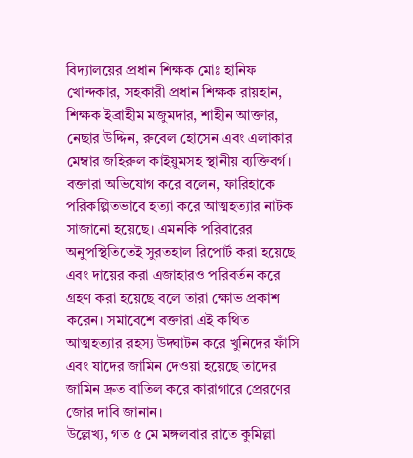বিদ্যালয়ের প্রধান শিক্ষক মোঃ হানিফ খোন্দকার, সহকারী প্রধান শিক্ষক রায়হান, শিক্ষক ইব্রাহীম মজুমদার, শাহীন আক্তার, নেছার উদ্দিন, রুবেল হোসেন এবং এলাকার মেম্বার জহিরুল কাইয়ুমসহ স্থানীয় ব্যক্তিবর্গ। বক্তারা অভিযোগ করে বলেন, ফারিহাকে পরিকল্পিতভাবে হত্যা করে আত্মহত্যার নাটক সাজানো হয়েছে। এমনকি পরিবারের অনুপস্থিতিতেই সুরতহাল রিপোর্ট করা হয়েছে এবং দায়ের করা এজাহারও পরিবর্তন করে গ্রহণ করা হয়েছে বলে তারা ক্ষোভ প্রকাশ করেন। সমাবেশে বক্তারা এই কথিত আত্মহত্যার রহস্য উদ্ঘাটন করে খুনিদের ফাঁসি এবং যাদের জামিন দেওয়া হয়েছে তাদের জামিন দ্রুত বাতিল করে কারাগারে প্রেরণের জোর দাবি জানান।
উল্লেখ্য, গত ৫ মে মঙ্গলবার রাতে কুমিল্লা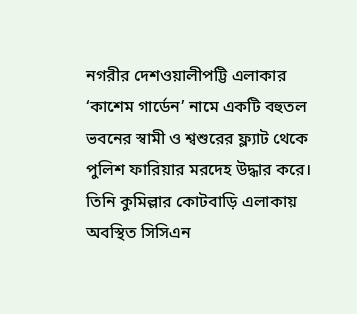নগরীর দেশওয়ালীপট্টি এলাকার ‘কাশেম গার্ডেন’ নামে একটি বহুতল ভবনের স্বামী ও শ্বশুরের ফ্ল্যাট থেকে পুলিশ ফারিয়ার মরদেহ উদ্ধার করে। তিনি কুমিল্লার কোটবাড়ি এলাকায় অবস্থিত সিসিএন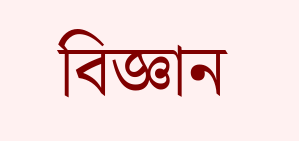বিজ্ঞান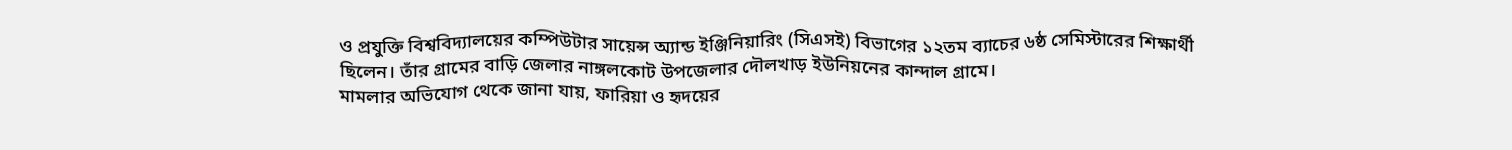ও প্রযুক্তি বিশ্ববিদ্যালয়ের কম্পিউটার সায়েন্স অ্যান্ড ইঞ্জিনিয়ারিং (সিএসই) বিভাগের ১২তম ব্যাচের ৬ষ্ঠ সেমিস্টারের শিক্ষার্থী ছিলেন। তাঁর গ্রামের বাড়ি জেলার নাঙ্গলকোট উপজেলার দৌলখাড় ইউনিয়নের কান্দাল গ্রামে।
মামলার অভিযোগ থেকে জানা যায়, ফারিয়া ও হৃদয়ের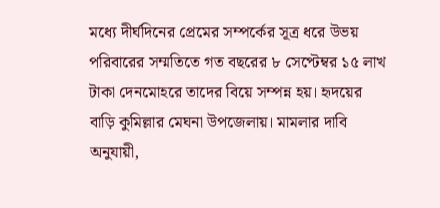মধ্যে দীর্ঘদিনের প্রেমের সম্পর্কের সূত্র ধরে উভয় পরিবারের সম্মতিতে গত বছরের ৮ সেপ্টেম্বর ১৫ লাখ টাকা দেনমোহরে তাদের বিয়ে সম্পন্ন হয়। হৃদয়ের বাড়ি কুমিল্লার মেঘনা উপজেলায়। মামলার দাবি অনুযায়ী,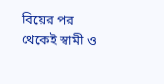বিয়ের পর থেকেই স্বামী ও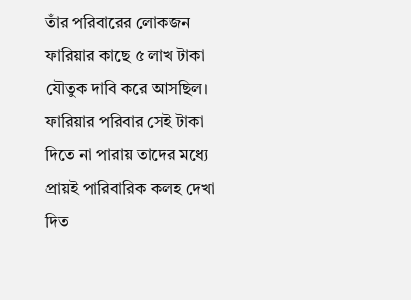তাঁর পরিবারের লোকজন ফারিয়ার কাছে ৫ লাখ টাকা যৌতুক দাবি করে আসছিল। ফারিয়ার পরিবার সেই টাকা দিতে না পারায় তাদের মধ্যে প্রায়ই পারিবারিক কলহ দেখা দিত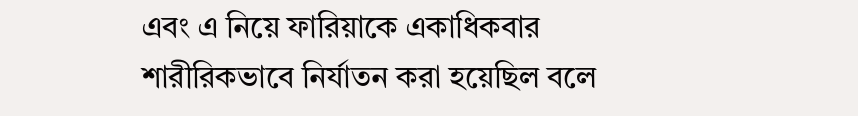এবং এ নিয়ে ফারিয়াকে একাধিকবার শারীরিকভাবে নির্যাতন করা হয়েছিল বলে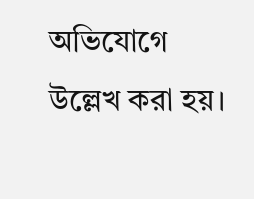অভিযোগে উল্লেখ করা হয়।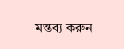মন্তব্য করুন